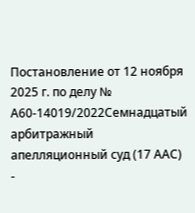Постановление от 12 ноября 2025 г. по делу № А60-14019/2022Семнадцатый арбитражный апелляционный суд (17 ААС) -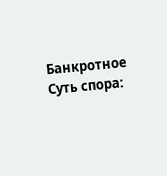Банкротное Суть спора: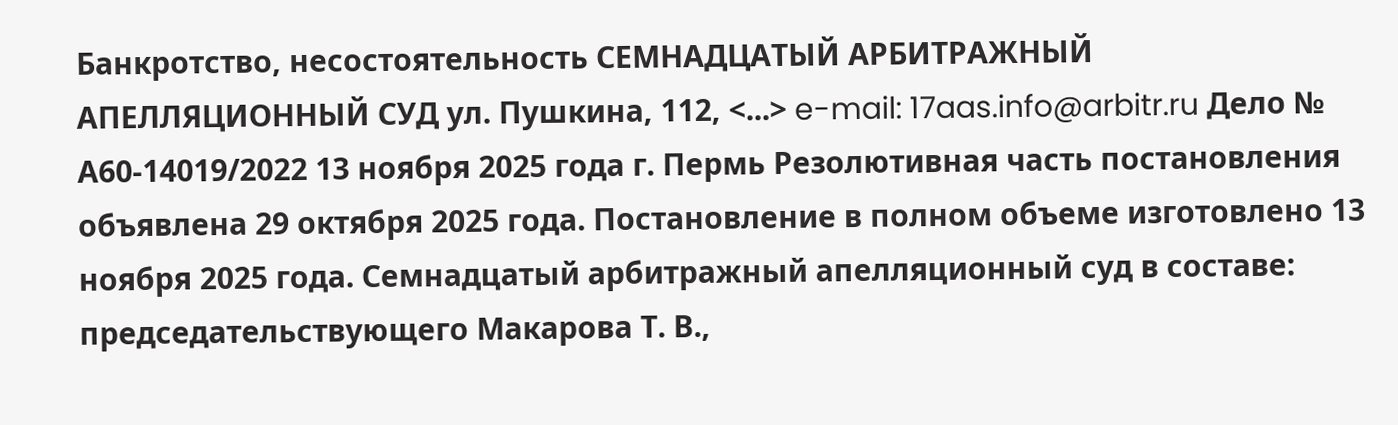Банкротство, несостоятельность СЕМНАДЦАТЫЙ АРБИТРАЖНЫЙ АПЕЛЛЯЦИОННЫЙ СУД ул. Пушкина, 112, <...> e-mail: 17aas.info@arbitr.ru Дело № А60-14019/2022 13 ноября 2025 года г. Пермь Резолютивная часть постановления объявлена 29 октября 2025 года. Постановление в полном объеме изготовлено 13 ноября 2025 года. Семнадцатый арбитражный апелляционный суд в составе: председательствующего Макарова Т. В.,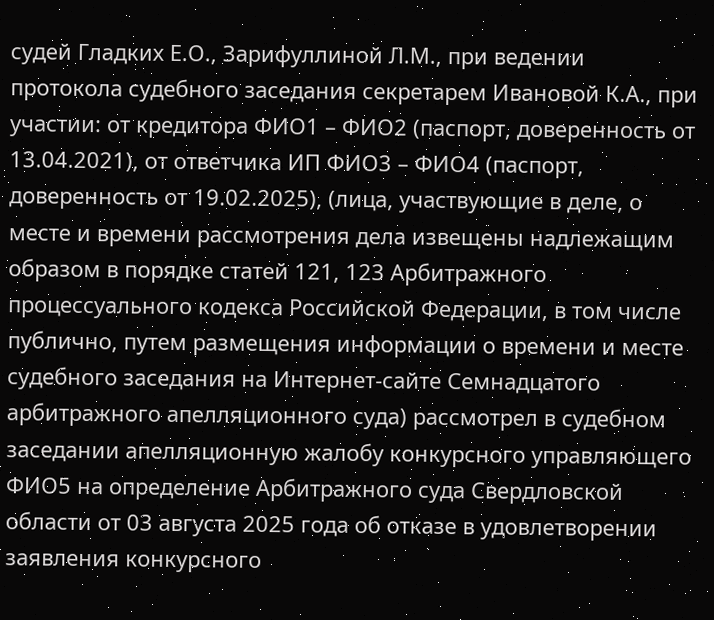судей Гладких Е.О., Зарифуллиной Л.М., при ведении протокола судебного заседания секретарем Ивановой К.А., при участии: от кредитора ФИО1 – ФИО2 (паспорт, доверенность от 13.04.2021), от ответчика ИП ФИО3 – ФИО4 (паспорт, доверенность от 19.02.2025), (лица, участвующие в деле, о месте и времени рассмотрения дела извещены надлежащим образом в порядке статей 121, 123 Арбитражного процессуального кодекса Российской Федерации, в том числе публично, путем размещения информации о времени и месте судебного заседания на Интернет-сайте Семнадцатого арбитражного апелляционного суда) рассмотрел в судебном заседании апелляционную жалобу конкурсного управляющего ФИО5 на определение Арбитражного суда Свердловской области от 03 августа 2025 года об отказе в удовлетворении заявления конкурсного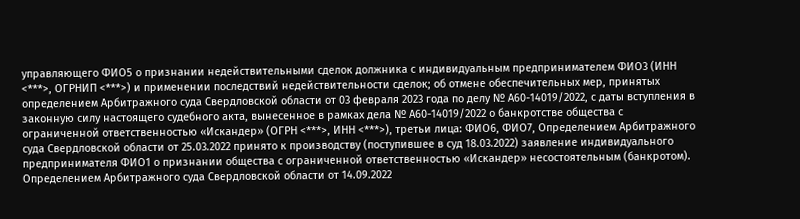управляющего ФИО5 о признании недействительными сделок должника с индивидуальным предпринимателем ФИО3 (ИНН <***>, ОГРНИП <***>) и применении последствий недействительности сделок; об отмене обеспечительных мер, принятых определением Арбитражного суда Свердловской области от 03 февраля 2023 года по делу № А60-14019/2022, с даты вступления в законную силу настоящего судебного акта, вынесенное в рамках дела № А60-14019/2022 о банкротстве общества с ограниченной ответственностью «Искандер» (ОГРН <***>, ИНН <***>), третьи лица: ФИО6, ФИО7, Определением Арбитражного суда Свердловской области от 25.03.2022 принято к производству (поступившее в суд 18.03.2022) заявление индивидуального предпринимателя ФИО1 о признании общества с ограниченной ответственностью «Искандер» несостоятельным (банкротом). Определением Арбитражного суда Свердловской области от 14.09.2022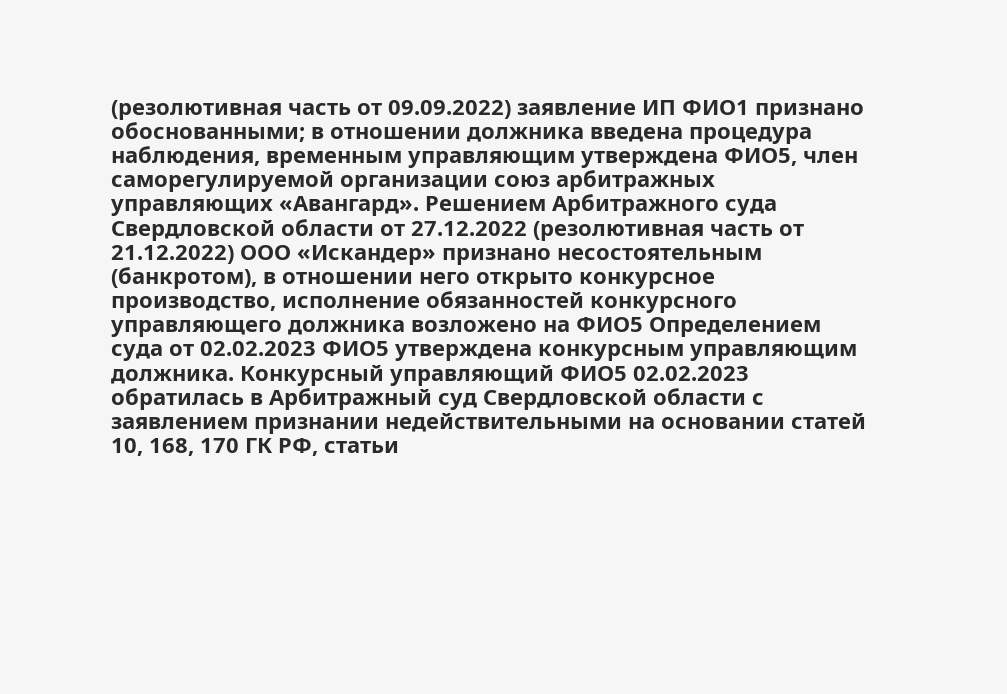(резолютивная часть от 09.09.2022) заявление ИП ФИО1 признано обоснованными; в отношении должника введена процедура наблюдения, временным управляющим утверждена ФИО5, член саморегулируемой организации союз арбитражных управляющих «Авангард». Решением Арбитражного суда Свердловской области от 27.12.2022 (резолютивная часть от 21.12.2022) ООО «Искандер» признано несостоятельным (банкротом), в отношении него открыто конкурсное производство, исполнение обязанностей конкурсного управляющего должника возложено на ФИО5 Определением суда от 02.02.2023 ФИО5 утверждена конкурсным управляющим должника. Конкурсный управляющий ФИО5 02.02.2023 обратилась в Арбитражный суд Свердловской области с заявлением признании недействительными на основании статей 10, 168, 170 ГК РФ, статьи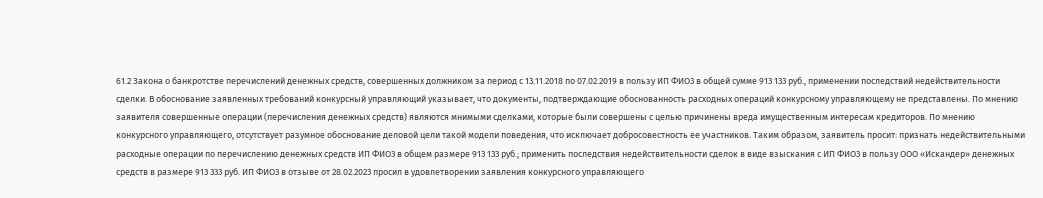61.2 Закона о банкротстве перечислений денежных средств, совершенных должником за период с 13.11.2018 по 07.02.2019 в пользу ИП ФИО3 в общей сумме 913 133 руб., применении последствий недействительности сделки. В обоснование заявленных требований конкурсный управляющий указывает, что документы, подтверждающие обоснованность расходных операций конкурсному управляющему не представлены. По мнению заявителя совершенные операции (перечисления денежных средств) являются мнимыми сделками, которые были совершены с целью причинены вреда имущественным интересам кредиторов. По мнению конкурсного управляющего, отсутствует разумное обоснование деловой цели такой модели поведения, что исключает добросовестность ее участников. Таким образом, заявитель просит: признать недействительными расходные операции по перечислению денежных средств ИП ФИО3 в общем размере 913 133 руб.; применить последствия недействительности сделок в виде взыскания с ИП ФИО3 в пользу ООО «Искандер» денежных средств в размере 913 333 руб. ИП ФИО3 в отзыве от 28.02.2023 просил в удовлетворении заявления конкурсного управляющего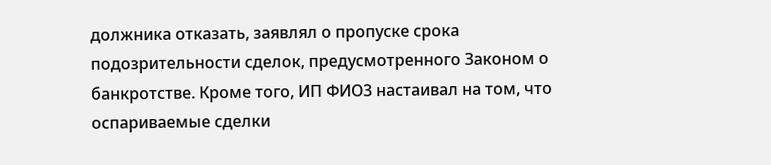должника отказать, заявлял о пропуске срока подозрительности сделок, предусмотренного Законом о банкротстве. Кроме того, ИП ФИО3 настаивал на том, что оспариваемые сделки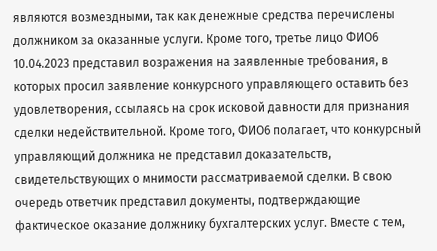являются возмездными, так как денежные средства перечислены должником за оказанные услуги. Кроме того, третье лицо ФИО6 10.04.2023 представил возражения на заявленные требования, в которых просил заявление конкурсного управляющего оставить без удовлетворения, ссылаясь на срок исковой давности для признания сделки недействительной. Кроме того, ФИО6 полагает, что конкурсный управляющий должника не представил доказательств, свидетельствующих о мнимости рассматриваемой сделки. В свою очередь ответчик представил документы, подтверждающие фактическое оказание должнику бухгалтерских услуг. Вместе с тем,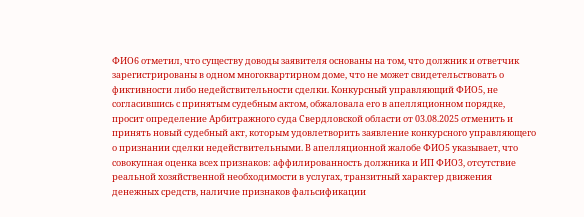ФИО6 отметил, что существу доводы заявителя основаны на том, что должник и ответчик зарегистрированы в одном многоквартирном доме, что не может свидетельствовать о фиктивности либо недействительности сделки. Конкурсный управляющий ФИО5, не согласившись с принятым судебным актом, обжаловала его в апелляционном порядке, просит определение Арбитражного суда Свердловской области от 03.08.2025 отменить и принять новый судебный акт, которым удовлетворить заявление конкурсного управляющего о признании сделки недействительными. В апелляционной жалобе ФИО5 указывает, что совокупная оценка всех признаков: аффилированность должника и ИП ФИО3, отсутствие реальной хозяйственной необходимости в услугах, транзитный характер движения денежных средств, наличие признаков фальсификации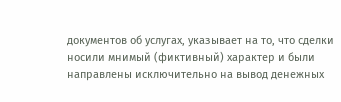документов об услугах, указывает на то, что сделки носили мнимый (фиктивный) характер и были направлены исключительно на вывод денежных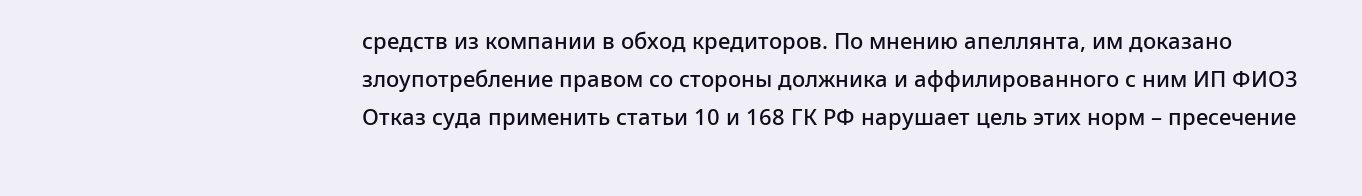средств из компании в обход кредиторов. По мнению апеллянта, им доказано злоупотребление правом со стороны должника и аффилированного с ним ИП ФИО3 Отказ суда применить статьи 10 и 168 ГК РФ нарушает цель этих норм – пресечение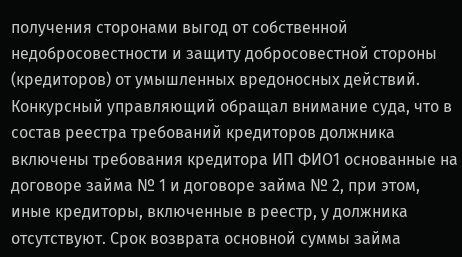получения сторонами выгод от собственной недобросовестности и защиту добросовестной стороны (кредиторов) от умышленных вредоносных действий. Конкурсный управляющий обращал внимание суда, что в состав реестра требований кредиторов должника включены требования кредитора ИП ФИО1 основанные на договоре займа № 1 и договоре займа № 2, при этом, иные кредиторы, включенные в реестр, у должника отсутствуют. Срок возврата основной суммы займа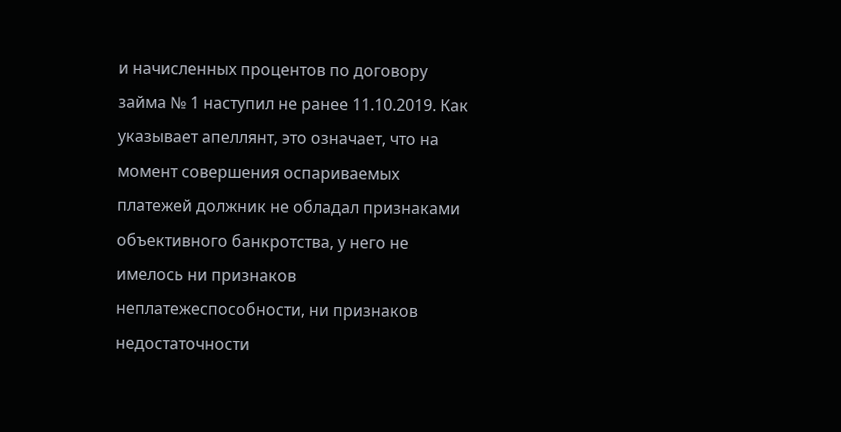и начисленных процентов по договору займа № 1 наступил не ранее 11.10.2019. Как указывает апеллянт, это означает, что на момент совершения оспариваемых платежей должник не обладал признаками объективного банкротства, у него не имелось ни признаков неплатежеспособности, ни признаков недостаточности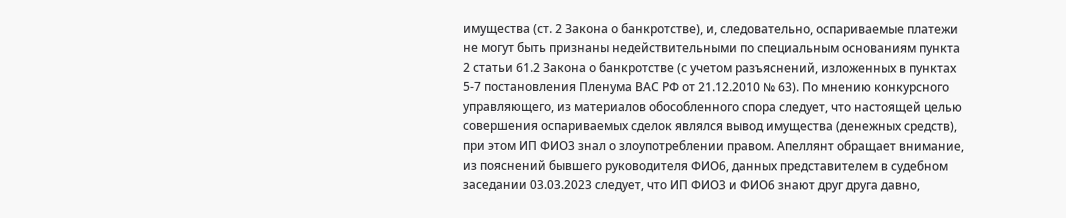имущества (ст. 2 Закона о банкротстве), и, следовательно, оспариваемые платежи не могут быть признаны недействительными по специальным основаниям пункта 2 статьи 61.2 Закона о банкротстве (с учетом разъяснений, изложенных в пунктах 5-7 постановления Пленума ВАС РФ от 21.12.2010 № 63). По мнению конкурсного управляющего, из материалов обособленного спора следует, что настоящей целью совершения оспариваемых сделок являлся вывод имущества (денежных средств), при этом ИП ФИО3 знал о злоупотреблении правом. Апеллянт обращает внимание, из пояснений бывшего руководителя ФИО6, данных представителем в судебном заседании 03.03.2023 следует, что ИП ФИО3 и ФИО6 знают друг друга давно,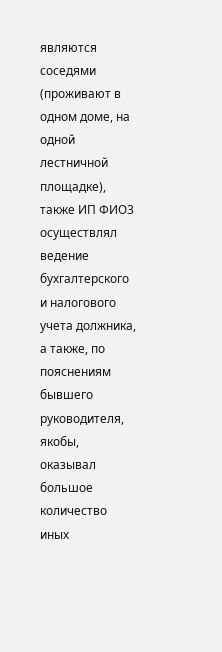являются соседями (проживают в одном доме, на одной лестничной площадке), также ИП ФИО3 осуществлял ведение бухгалтерского и налогового учета должника, а также, по пояснениям бывшего руководителя, якобы, оказывал большое количество иных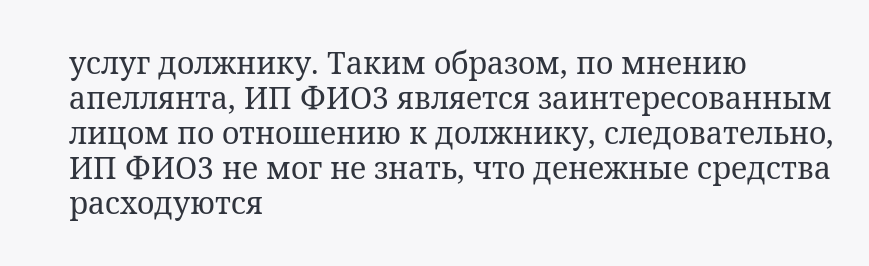услуг должнику. Таким образом, по мнению апеллянта, ИП ФИО3 является заинтересованным лицом по отношению к должнику, следовательно, ИП ФИО3 не мог не знать, что денежные средства расходуются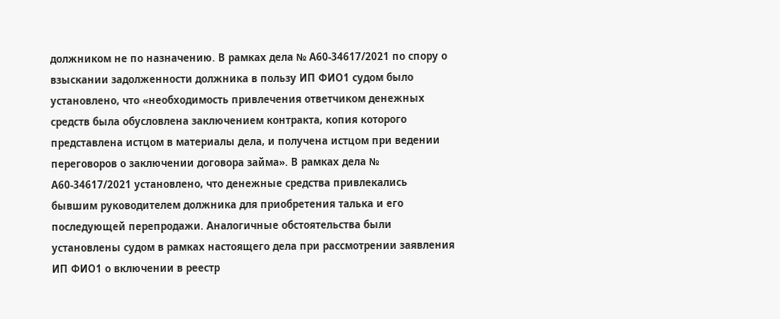должником не по назначению. В рамках дела № А60-34617/2021 по спору о взыскании задолженности должника в пользу ИП ФИО1 судом было установлено, что «необходимость привлечения ответчиком денежных средств была обусловлена заключением контракта, копия которого представлена истцом в материалы дела, и получена истцом при ведении переговоров о заключении договора займа». В рамках дела № А60-34617/2021 установлено, что денежные средства привлекались бывшим руководителем должника для приобретения талька и его последующей перепродажи. Аналогичные обстоятельства были установлены судом в рамках настоящего дела при рассмотрении заявления ИП ФИО1 о включении в реестр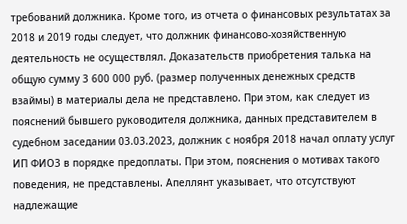требований должника. Кроме того, из отчета о финансовых результатах за 2018 и 2019 годы следует, что должник финансово-хозяйственную деятельность не осуществлял. Доказательств приобретения талька на общую сумму 3 600 000 руб. (размер полученных денежных средств взаймы) в материалы дела не представлено. При этом, как следует из пояснений бывшего руководителя должника, данных представителем в судебном заседании 03.03.2023, должник с ноября 2018 начал оплату услуг ИП ФИО3 в порядке предоплаты. При этом, пояснения о мотивах такого поведения, не представлены. Апеллянт указывает, что отсутствуют надлежащие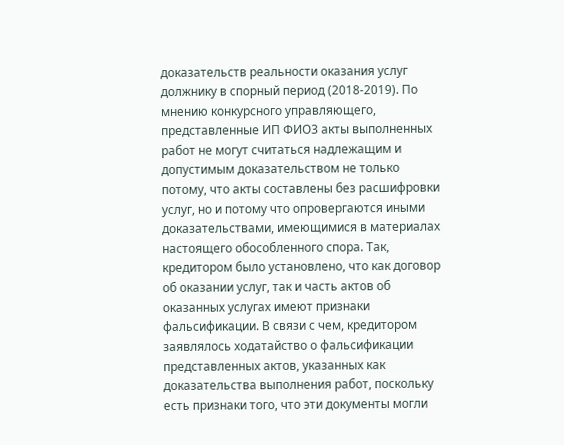доказательств реальности оказания услуг должнику в спорный период (2018-2019). По мнению конкурсного управляющего, представленные ИП ФИО3 акты выполненных работ не могут считаться надлежащим и допустимым доказательством не только потому, что акты составлены без расшифровки услуг, но и потому что опровергаются иными доказательствами, имеющимися в материалах настоящего обособленного спора. Так, кредитором было установлено, что как договор об оказании услуг, так и часть актов об оказанных услугах имеют признаки фальсификации. В связи с чем, кредитором заявлялось ходатайство о фальсификации представленных актов, указанных как доказательства выполнения работ, поскольку есть признаки того, что эти документы могли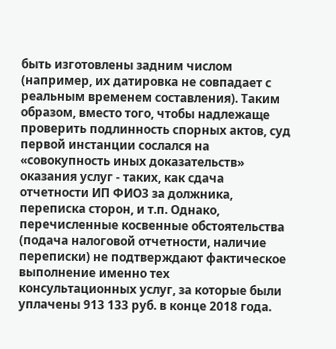быть изготовлены задним числом (например, их датировка не совпадает с реальным временем составления). Таким образом, вместо того, чтобы надлежаще проверить подлинность спорных актов, суд первой инстанции сослался на «совокупность иных доказательств» оказания услуг - таких, как сдача отчетности ИП ФИО3 за должника, переписка сторон, и т.п. Однако, перечисленные косвенные обстоятельства (подача налоговой отчетности, наличие переписки) не подтверждают фактическое выполнение именно тех консультационных услуг, за которые были уплачены 913 133 руб. в конце 2018 года.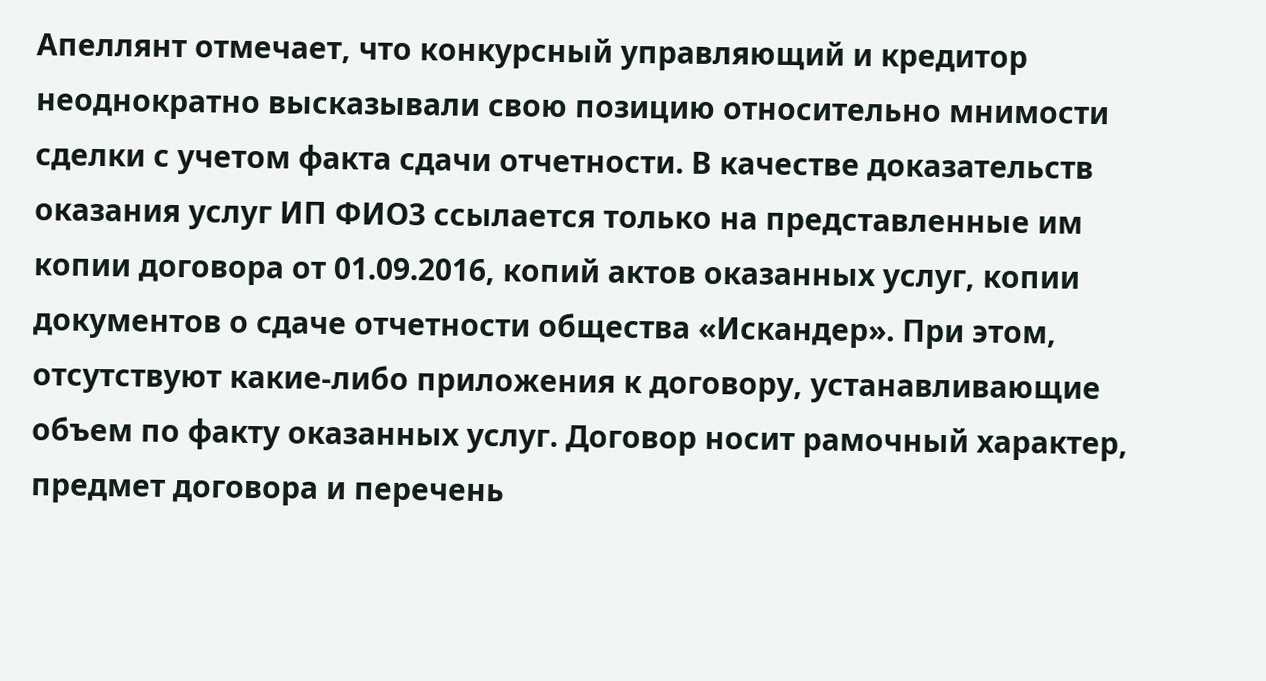Апеллянт отмечает, что конкурсный управляющий и кредитор неоднократно высказывали свою позицию относительно мнимости сделки с учетом факта сдачи отчетности. В качестве доказательств оказания услуг ИП ФИО3 ссылается только на представленные им копии договора от 01.09.2016, копий актов оказанных услуг, копии документов о сдаче отчетности общества «Искандер». При этом, отсутствуют какие-либо приложения к договору, устанавливающие объем по факту оказанных услуг. Договор носит рамочный характер, предмет договора и перечень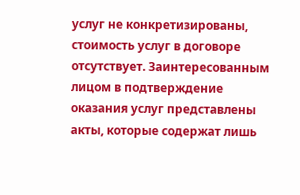услуг не конкретизированы, стоимость услуг в договоре отсутствует. Заинтересованным лицом в подтверждение оказания услуг представлены акты, которые содержат лишь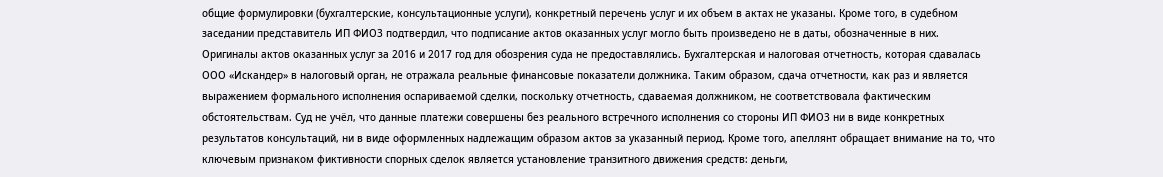общие формулировки (бухгалтерские, консультационные услуги), конкретный перечень услуг и их объем в актах не указаны. Кроме того, в судебном заседании представитель ИП ФИО3 подтвердил, что подписание актов оказанных услуг могло быть произведено не в даты, обозначенные в них. Оригиналы актов оказанных услуг за 2016 и 2017 год для обозрения суда не предоставлялись. Бухгалтерская и налоговая отчетность, которая сдавалась ООО «Искандер» в налоговый орган, не отражала реальные финансовые показатели должника. Таким образом, сдача отчетности, как раз и является выражением формального исполнения оспариваемой сделки, поскольку отчетность, сдаваемая должником, не соответствовала фактическим обстоятельствам. Суд не учёл, что данные платежи совершены без реального встречного исполнения со стороны ИП ФИО3 ни в виде конкретных результатов консультаций, ни в виде оформленных надлежащим образом актов за указанный период. Кроме того, апеллянт обращает внимание на то, что ключевым признаком фиктивности спорных сделок является установление транзитного движения средств: деньги,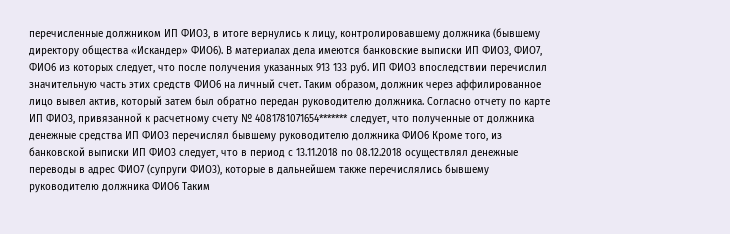перечисленные должником ИП ФИО3, в итоге вернулись к лицу, контролировавшему должника (бывшему директору общества «Искандер» ФИО6). В материалах дела имеются банковские выписки ИП ФИО3, ФИО7, ФИО6 из которых следует, что после получения указанных 913 133 руб. ИП ФИО3 впоследствии перечислил значительную часть этих средств ФИО6 на личный счет. Таким образом, должник через аффилированное лицо вывел актив, который затем был обратно передан руководителю должника. Согласно отчету по карте ИП ФИО3, привязанной к расчетному счету № 4081781071654******* следует, что полученные от должника денежные средства ИП ФИО3 перечислял бывшему руководителю должника ФИО6 Кроме того, из банковской выписки ИП ФИО3 следует, что в период с 13.11.2018 по 08.12.2018 осуществлял денежные переводы в адрес ФИО7 (супруги ФИО3), которые в дальнейшем также перечислялись бывшему руководителю должника ФИО6 Таким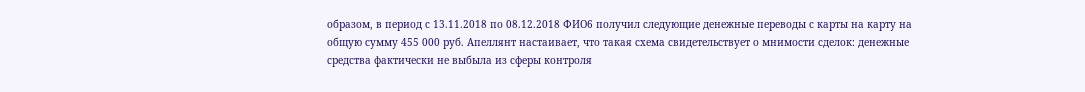образом, в период с 13.11.2018 по 08.12.2018 ФИО6 получил следующие денежные переводы с карты на карту на общую сумму 455 000 руб. Апеллянт настаивает, что такая схема свидетельствует о мнимости сделок: денежные средства фактически не выбыла из сферы контроля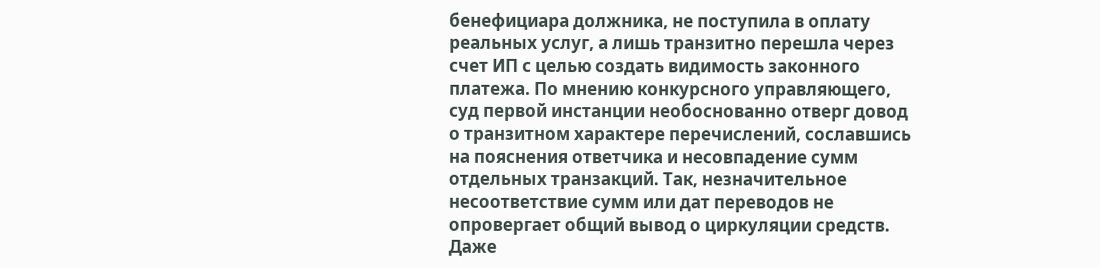бенефициара должника, не поступила в оплату реальных услуг, а лишь транзитно перешла через счет ИП с целью создать видимость законного платежа. По мнению конкурсного управляющего, суд первой инстанции необоснованно отверг довод о транзитном характере перечислений, сославшись на пояснения ответчика и несовпадение сумм отдельных транзакций. Так, незначительное несоответствие сумм или дат переводов не опровергает общий вывод о циркуляции средств. Даже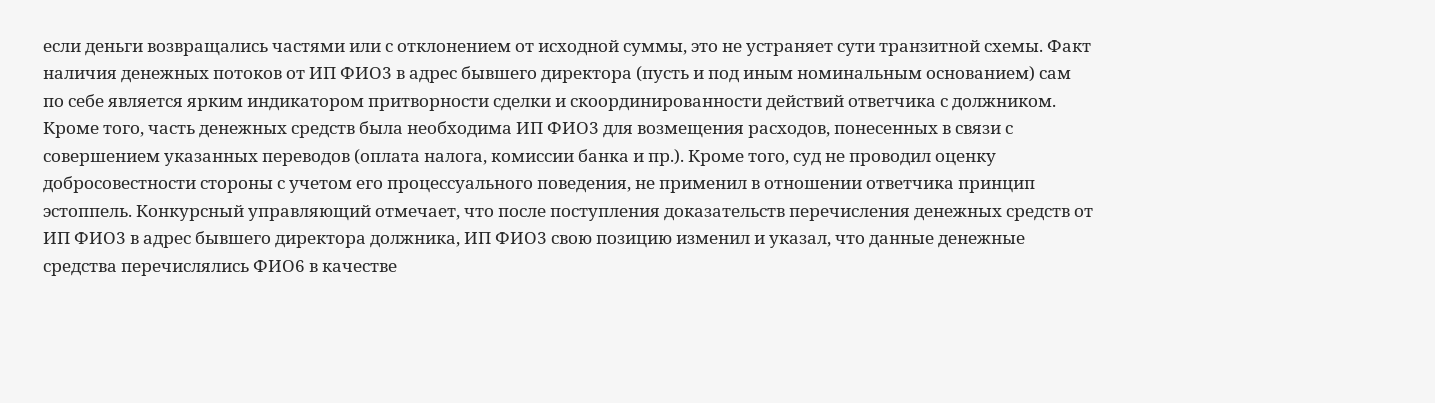если деньги возвращались частями или с отклонением от исходной суммы, это не устраняет сути транзитной схемы. Факт наличия денежных потоков от ИП ФИО3 в адрес бывшего директора (пусть и под иным номинальным основанием) сам по себе является ярким индикатором притворности сделки и скоординированности действий ответчика с должником. Кроме того, часть денежных средств была необходима ИП ФИО3 для возмещения расходов, понесенных в связи с совершением указанных переводов (оплата налога, комиссии банка и пр.). Кроме того, суд не проводил оценку добросовестности стороны с учетом его процессуального поведения, не применил в отношении ответчика принцип эстоппель. Конкурсный управляющий отмечает, что после поступления доказательств перечисления денежных средств от ИП ФИО3 в адрес бывшего директора должника, ИП ФИО3 свою позицию изменил и указал, что данные денежные средства перечислялись ФИО6 в качестве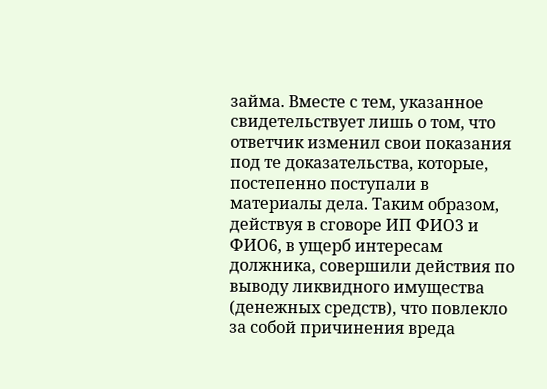займа. Вместе с тем, указанное свидетельствует лишь о том, что ответчик изменил свои показания под те доказательства, которые, постепенно поступали в материалы дела. Таким образом, действуя в сговоре ИП ФИО3 и ФИО6, в ущерб интересам должника, совершили действия по выводу ликвидного имущества (денежных средств), что повлекло за собой причинения вреда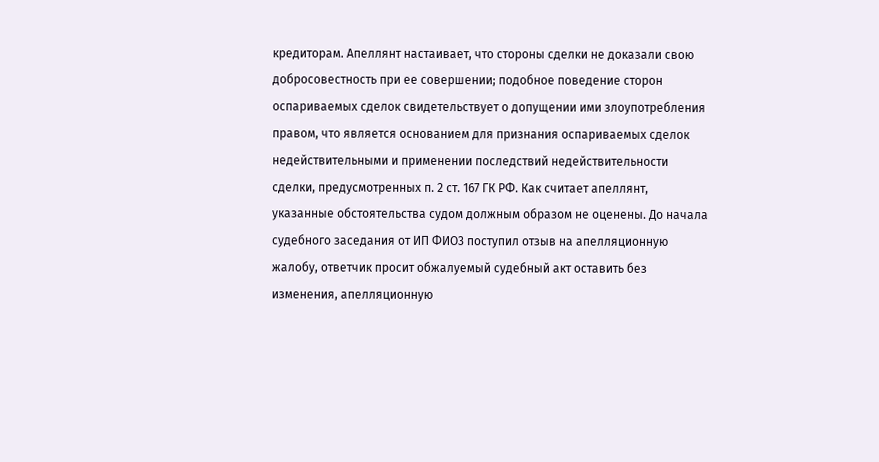кредиторам. Апеллянт настаивает, что стороны сделки не доказали свою добросовестность при ее совершении; подобное поведение сторон оспариваемых сделок свидетельствует о допущении ими злоупотребления правом, что является основанием для признания оспариваемых сделок недействительными и применении последствий недействительности сделки, предусмотренных п. 2 ст. 167 ГК РФ. Как считает апеллянт, указанные обстоятельства судом должным образом не оценены. До начала судебного заседания от ИП ФИО3 поступил отзыв на апелляционную жалобу, ответчик просит обжалуемый судебный акт оставить без изменения, апелляционную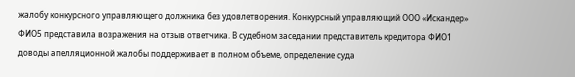жалобу конкурсного управляющего должника без удовлетворения. Конкурсный управляющий ООО «Искандер» ФИО5 представила возражения на отзыв ответчика. В судебном заседании представитель кредитора ФИО1 доводы апелляционной жалобы поддерживает в полном объеме, определение суда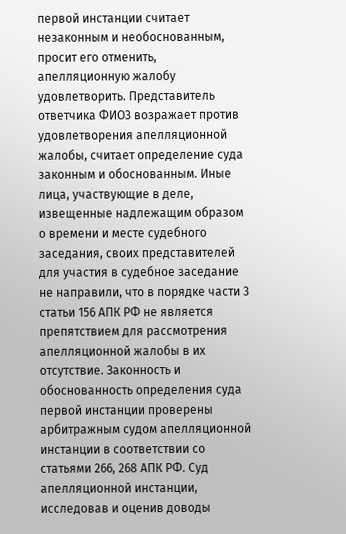первой инстанции считает незаконным и необоснованным, просит его отменить, апелляционную жалобу удовлетворить. Представитель ответчика ФИО3 возражает против удовлетворения апелляционной жалобы, считает определение суда законным и обоснованным. Иные лица, участвующие в деле, извещенные надлежащим образом о времени и месте судебного заседания, своих представителей для участия в судебное заседание не направили, что в порядке части 3 статьи 156 АПК РФ не является препятствием для рассмотрения апелляционной жалобы в их отсутствие. Законность и обоснованность определения суда первой инстанции проверены арбитражным судом апелляционной инстанции в соответствии со статьями 266, 268 АПК РФ. Суд апелляционной инстанции, исследовав и оценив доводы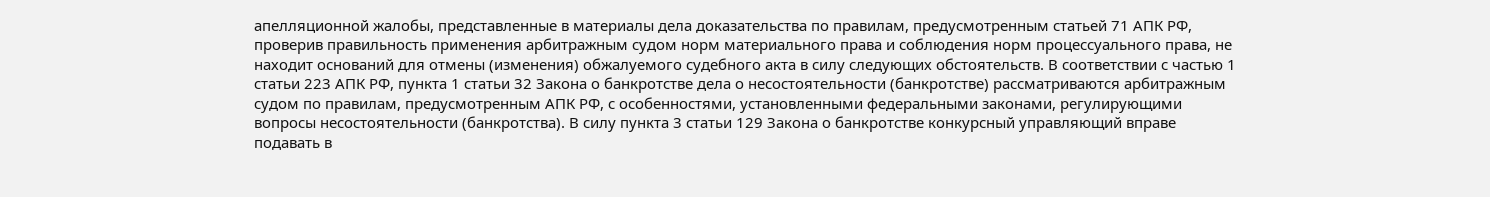апелляционной жалобы, представленные в материалы дела доказательства по правилам, предусмотренным статьей 71 АПК РФ, проверив правильность применения арбитражным судом норм материального права и соблюдения норм процессуального права, не находит оснований для отмены (изменения) обжалуемого судебного акта в силу следующих обстоятельств. В соответствии с частью 1 статьи 223 АПК РФ, пункта 1 статьи 32 Закона о банкротстве дела о несостоятельности (банкротстве) рассматриваются арбитражным судом по правилам, предусмотренным АПК РФ, с особенностями, установленными федеральными законами, регулирующими вопросы несостоятельности (банкротства). В силу пункта 3 статьи 129 Закона о банкротстве конкурсный управляющий вправе подавать в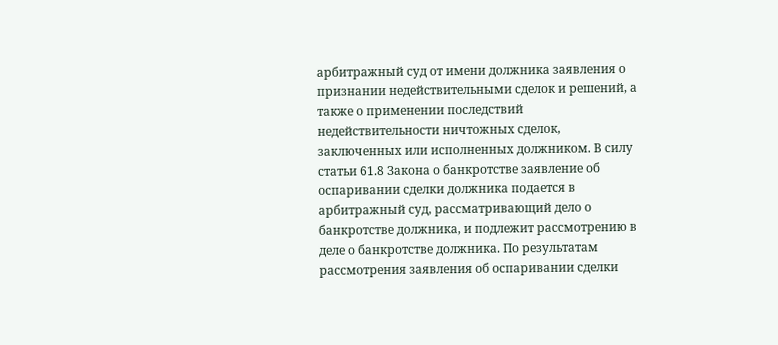арбитражный суд от имени должника заявления о признании недействительными сделок и решений, а также о применении последствий недействительности ничтожных сделок, заключенных или исполненных должником. В силу статьи 61.8 Закона о банкротстве заявление об оспаривании сделки должника подается в арбитражный суд, рассматривающий дело о банкротстве должника, и подлежит рассмотрению в деле о банкротстве должника. По результатам рассмотрения заявления об оспаривании сделки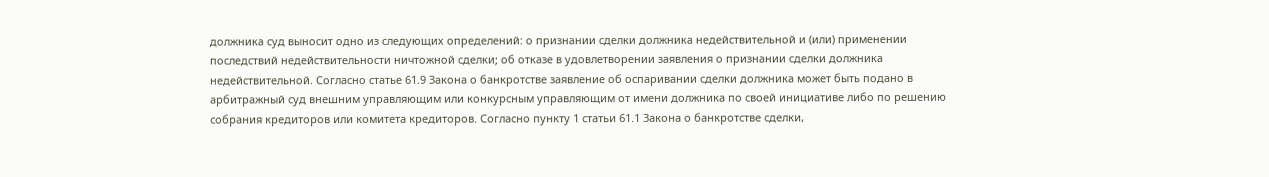должника суд выносит одно из следующих определений: о признании сделки должника недействительной и (или) применении последствий недействительности ничтожной сделки; об отказе в удовлетворении заявления о признании сделки должника недействительной. Согласно статье 61.9 Закона о банкротстве заявление об оспаривании сделки должника может быть подано в арбитражный суд внешним управляющим или конкурсным управляющим от имени должника по своей инициативе либо по решению собрания кредиторов или комитета кредиторов. Согласно пункту 1 статьи 61.1 Закона о банкротстве сделки,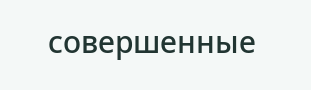совершенные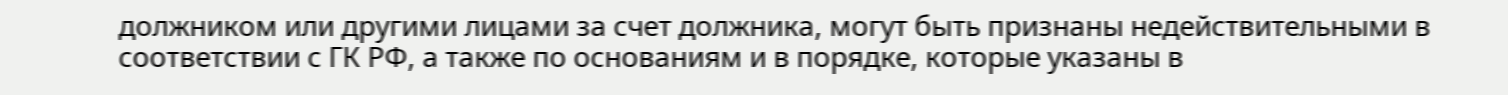должником или другими лицами за счет должника, могут быть признаны недействительными в соответствии с ГК РФ, а также по основаниям и в порядке, которые указаны в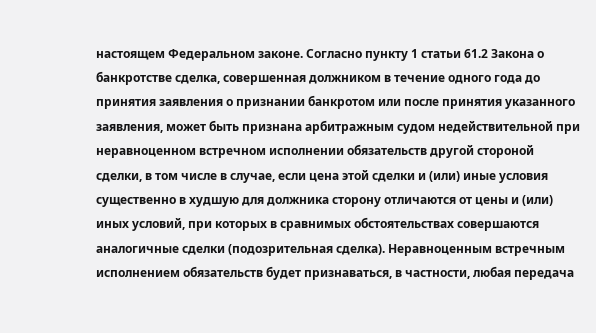настоящем Федеральном законе. Согласно пункту 1 статьи 61.2 Закона о банкротстве сделка, совершенная должником в течение одного года до принятия заявления о признании банкротом или после принятия указанного заявления, может быть признана арбитражным судом недействительной при неравноценном встречном исполнении обязательств другой стороной сделки, в том числе в случае, если цена этой сделки и (или) иные условия существенно в худшую для должника сторону отличаются от цены и (или) иных условий, при которых в сравнимых обстоятельствах совершаются аналогичные сделки (подозрительная сделка). Неравноценным встречным исполнением обязательств будет признаваться, в частности, любая передача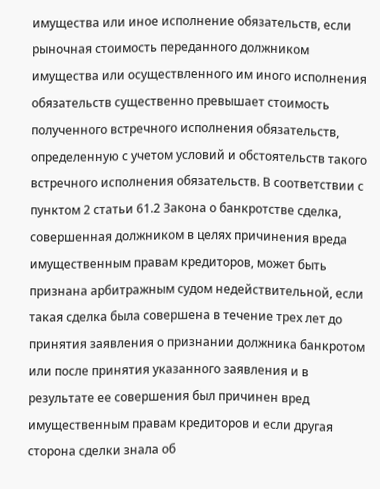имущества или иное исполнение обязательств, если рыночная стоимость переданного должником имущества или осуществленного им иного исполнения обязательств существенно превышает стоимость полученного встречного исполнения обязательств, определенную с учетом условий и обстоятельств такого встречного исполнения обязательств. В соответствии с пунктом 2 статьи 61.2 Закона о банкротстве сделка, совершенная должником в целях причинения вреда имущественным правам кредиторов, может быть признана арбитражным судом недействительной, если такая сделка была совершена в течение трех лет до принятия заявления о признании должника банкротом или после принятия указанного заявления и в результате ее совершения был причинен вред имущественным правам кредиторов и если другая сторона сделки знала об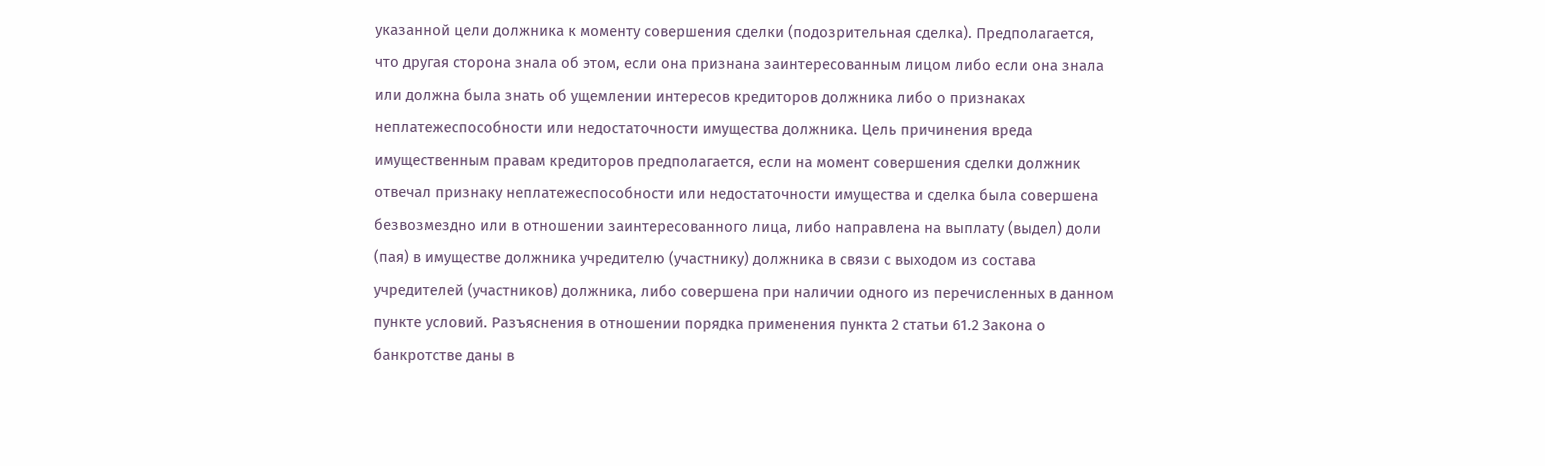указанной цели должника к моменту совершения сделки (подозрительная сделка). Предполагается, что другая сторона знала об этом, если она признана заинтересованным лицом либо если она знала или должна была знать об ущемлении интересов кредиторов должника либо о признаках неплатежеспособности или недостаточности имущества должника. Цель причинения вреда имущественным правам кредиторов предполагается, если на момент совершения сделки должник отвечал признаку неплатежеспособности или недостаточности имущества и сделка была совершена безвозмездно или в отношении заинтересованного лица, либо направлена на выплату (выдел) доли (пая) в имуществе должника учредителю (участнику) должника в связи с выходом из состава учредителей (участников) должника, либо совершена при наличии одного из перечисленных в данном пункте условий. Разъяснения в отношении порядка применения пункта 2 статьи 61.2 Закона о банкротстве даны в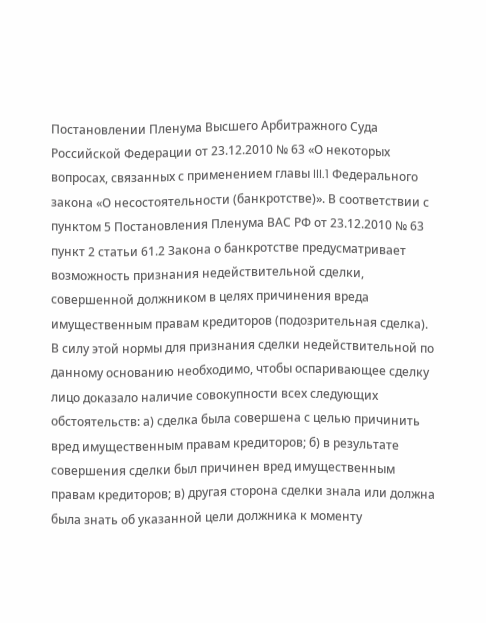Постановлении Пленума Высшего Арбитражного Суда Российской Федерации от 23.12.2010 № 63 «О некоторых вопросах, связанных с применением главы III.1 Федерального закона «О несостоятельности (банкротстве)». В соответствии с пунктом 5 Постановления Пленума ВАС РФ от 23.12.2010 № 63 пункт 2 статьи 61.2 Закона о банкротстве предусматривает возможность признания недействительной сделки, совершенной должником в целях причинения вреда имущественным правам кредиторов (подозрительная сделка). В силу этой нормы для признания сделки недействительной по данному основанию необходимо, чтобы оспаривающее сделку лицо доказало наличие совокупности всех следующих обстоятельств: а) сделка была совершена с целью причинить вред имущественным правам кредиторов; б) в результате совершения сделки был причинен вред имущественным правам кредиторов; в) другая сторона сделки знала или должна была знать об указанной цели должника к моменту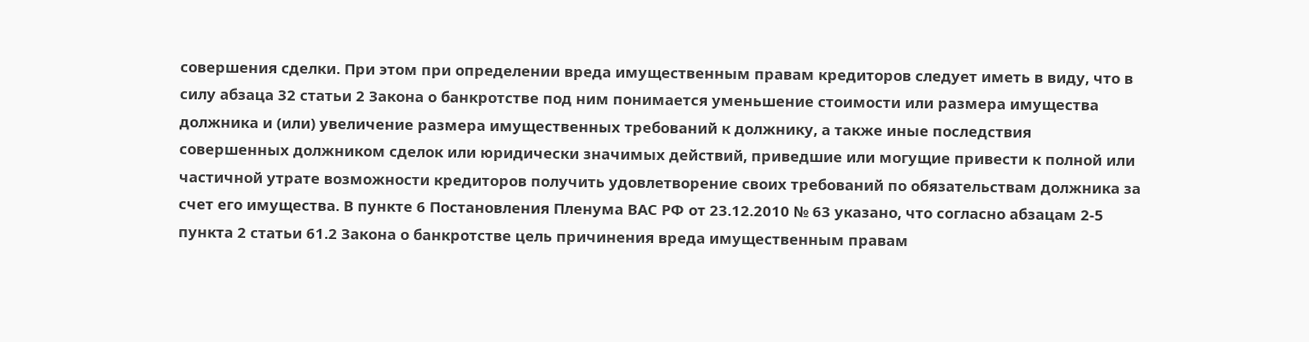совершения сделки. При этом при определении вреда имущественным правам кредиторов следует иметь в виду, что в силу абзаца 32 статьи 2 Закона о банкротстве под ним понимается уменьшение стоимости или размера имущества должника и (или) увеличение размера имущественных требований к должнику, а также иные последствия совершенных должником сделок или юридически значимых действий, приведшие или могущие привести к полной или частичной утрате возможности кредиторов получить удовлетворение своих требований по обязательствам должника за счет его имущества. В пункте 6 Постановления Пленума ВАС РФ от 23.12.2010 № 63 указано, что согласно абзацам 2-5 пункта 2 статьи 61.2 Закона о банкротстве цель причинения вреда имущественным правам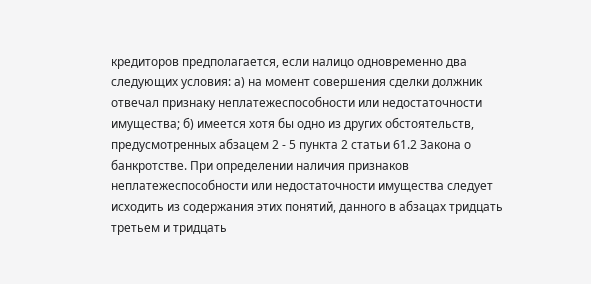кредиторов предполагается, если налицо одновременно два следующих условия: а) на момент совершения сделки должник отвечал признаку неплатежеспособности или недостаточности имущества; б) имеется хотя бы одно из других обстоятельств, предусмотренных абзацем 2 - 5 пункта 2 статьи 61.2 Закона о банкротстве. При определении наличия признаков неплатежеспособности или недостаточности имущества следует исходить из содержания этих понятий, данного в абзацах тридцать третьем и тридцать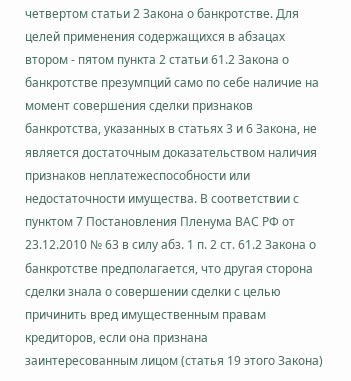четвертом статьи 2 Закона о банкротстве. Для целей применения содержащихся в абзацах втором - пятом пункта 2 статьи 61.2 Закона о банкротстве презумпций само по себе наличие на момент совершения сделки признаков банкротства, указанных в статьях 3 и 6 Закона, не является достаточным доказательством наличия признаков неплатежеспособности или недостаточности имущества. В соответствии с пунктом 7 Постановления Пленума ВАС РФ от 23.12.2010 № 63 в силу абз. 1 п. 2 ст. 61.2 Закона о банкротстве предполагается, что другая сторона сделки знала о совершении сделки с целью причинить вред имущественным правам кредиторов, если она признана заинтересованным лицом (статья 19 этого Закона)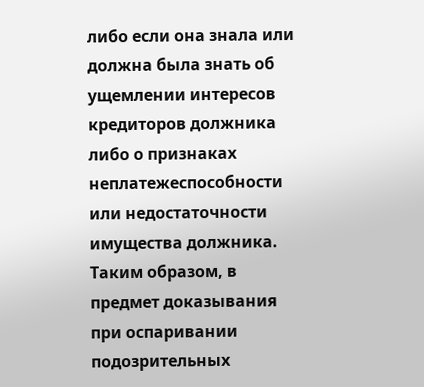либо если она знала или должна была знать об ущемлении интересов кредиторов должника либо о признаках неплатежеспособности или недостаточности имущества должника. Таким образом, в предмет доказывания при оспаривании подозрительных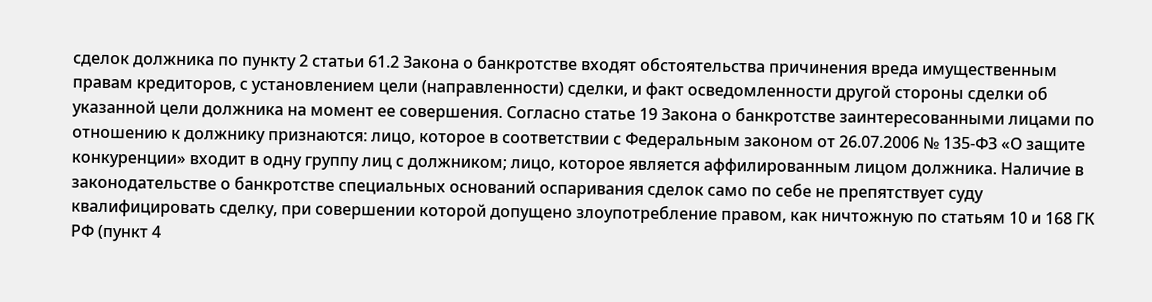сделок должника по пункту 2 статьи 61.2 Закона о банкротстве входят обстоятельства причинения вреда имущественным правам кредиторов, с установлением цели (направленности) сделки, и факт осведомленности другой стороны сделки об указанной цели должника на момент ее совершения. Согласно статье 19 Закона о банкротстве заинтересованными лицами по отношению к должнику признаются: лицо, которое в соответствии с Федеральным законом от 26.07.2006 № 135-ФЗ «О защите конкуренции» входит в одну группу лиц с должником; лицо, которое является аффилированным лицом должника. Наличие в законодательстве о банкротстве специальных оснований оспаривания сделок само по себе не препятствует суду квалифицировать сделку, при совершении которой допущено злоупотребление правом, как ничтожную по статьям 10 и 168 ГК РФ (пункт 4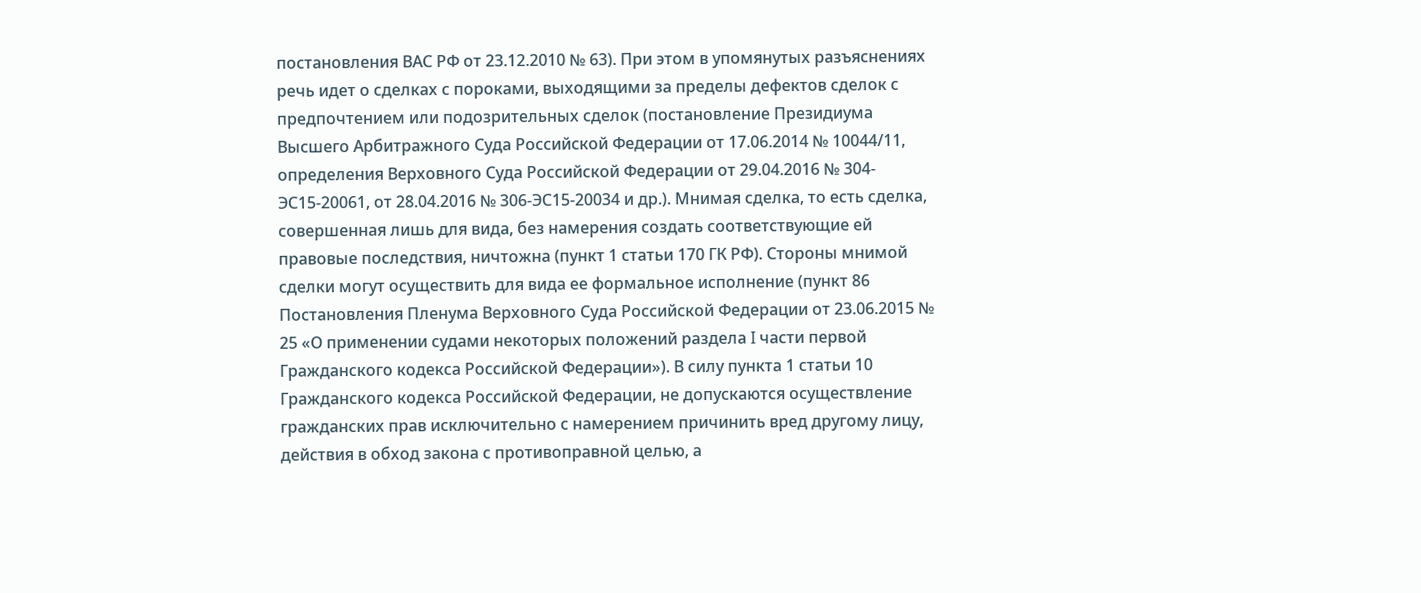постановления ВАС РФ от 23.12.2010 № 63). При этом в упомянутых разъяснениях речь идет о сделках с пороками, выходящими за пределы дефектов сделок с предпочтением или подозрительных сделок (постановление Президиума Высшего Арбитражного Суда Российской Федерации от 17.06.2014 № 10044/11, определения Верховного Суда Российской Федерации от 29.04.2016 № 304-ЭС15-20061, от 28.04.2016 № 306-ЭС15-20034 и др.). Мнимая сделка, то есть сделка, совершенная лишь для вида, без намерения создать соответствующие ей правовые последствия, ничтожна (пункт 1 статьи 170 ГК РФ). Стороны мнимой сделки могут осуществить для вида ее формальное исполнение (пункт 86 Постановления Пленума Верховного Суда Российской Федерации от 23.06.2015 № 25 «О применении судами некоторых положений раздела I части первой Гражданского кодекса Российской Федерации»). В силу пункта 1 статьи 10 Гражданского кодекса Российской Федерации, не допускаются осуществление гражданских прав исключительно с намерением причинить вред другому лицу, действия в обход закона с противоправной целью, а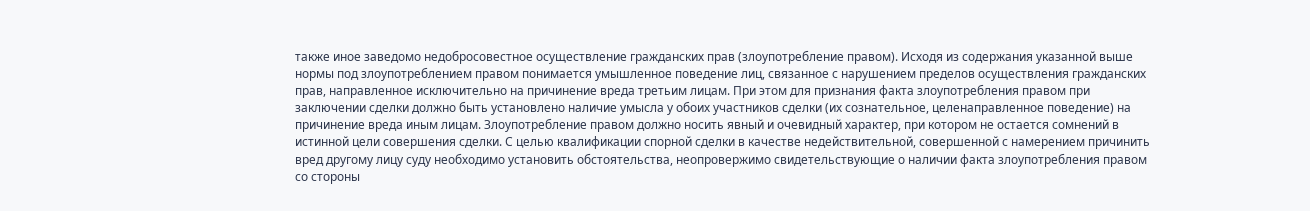также иное заведомо недобросовестное осуществление гражданских прав (злоупотребление правом). Исходя из содержания указанной выше нормы под злоупотреблением правом понимается умышленное поведение лиц, связанное с нарушением пределов осуществления гражданских прав, направленное исключительно на причинение вреда третьим лицам. При этом для признания факта злоупотребления правом при заключении сделки должно быть установлено наличие умысла у обоих участников сделки (их сознательное, целенаправленное поведение) на причинение вреда иным лицам. Злоупотребление правом должно носить явный и очевидный характер, при котором не остается сомнений в истинной цели совершения сделки. С целью квалификации спорной сделки в качестве недействительной, совершенной с намерением причинить вред другому лицу суду необходимо установить обстоятельства, неопровержимо свидетельствующие о наличии факта злоупотребления правом со стороны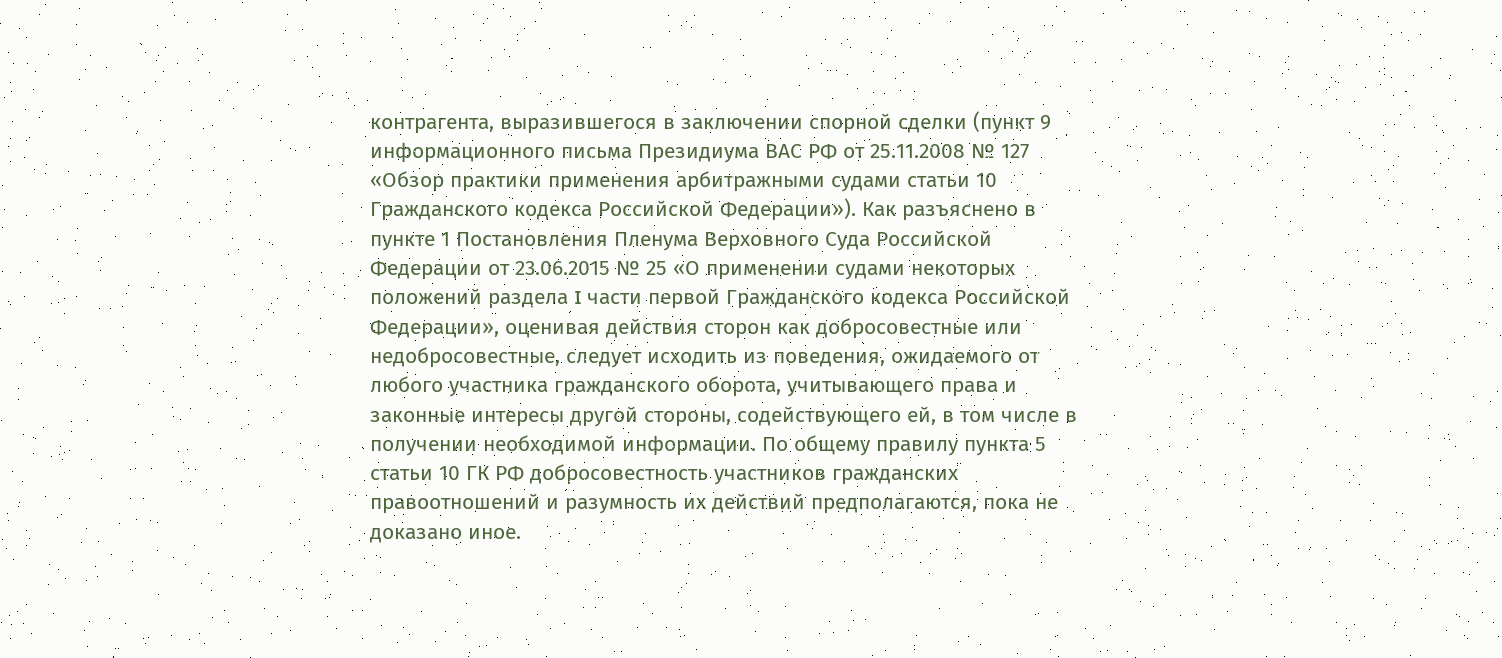контрагента, выразившегося в заключении спорной сделки (пункт 9 информационного письма Президиума ВАС РФ от 25.11.2008 № 127 «Обзор практики применения арбитражными судами статьи 10 Гражданского кодекса Российской Федерации»). Как разъяснено в пункте 1 Постановления Пленума Верховного Суда Российской Федерации от 23.06.2015 № 25 «О применении судами некоторых положений раздела I части первой Гражданского кодекса Российской Федерации», оценивая действия сторон как добросовестные или недобросовестные, следует исходить из поведения, ожидаемого от любого участника гражданского оборота, учитывающего права и законные интересы другой стороны, содействующего ей, в том числе в получении необходимой информации. По общему правилу пункта 5 статьи 10 ГК РФ добросовестность участников гражданских правоотношений и разумность их действий предполагаются, пока не доказано иное.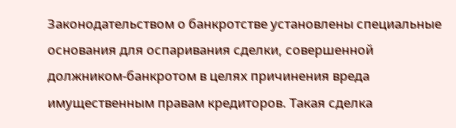Законодательством о банкротстве установлены специальные основания для оспаривания сделки, совершенной должником-банкротом в целях причинения вреда имущественным правам кредиторов. Такая сделка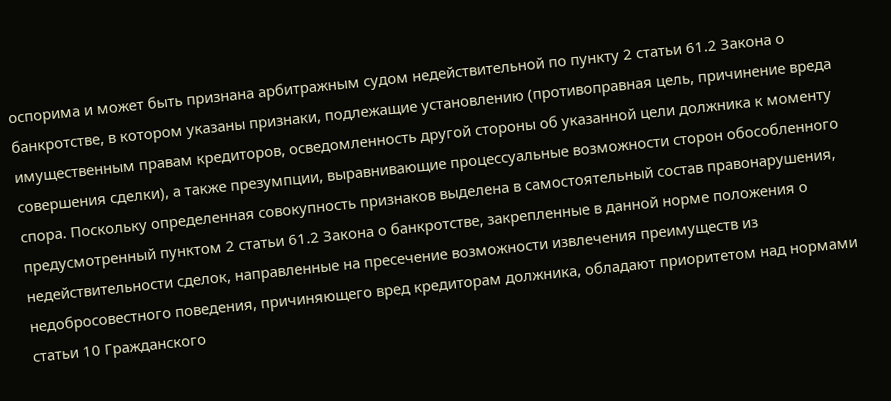оспорима и может быть признана арбитражным судом недействительной по пункту 2 статьи 61.2 Закона о банкротстве, в котором указаны признаки, подлежащие установлению (противоправная цель, причинение вреда имущественным правам кредиторов, осведомленность другой стороны об указанной цели должника к моменту совершения сделки), а также презумпции, выравнивающие процессуальные возможности сторон обособленного спора. Поскольку определенная совокупность признаков выделена в самостоятельный состав правонарушения, предусмотренный пунктом 2 статьи 61.2 Закона о банкротстве, закрепленные в данной норме положения о недействительности сделок, направленные на пресечение возможности извлечения преимуществ из недобросовестного поведения, причиняющего вред кредиторам должника, обладают приоритетом над нормами статьи 10 Гражданского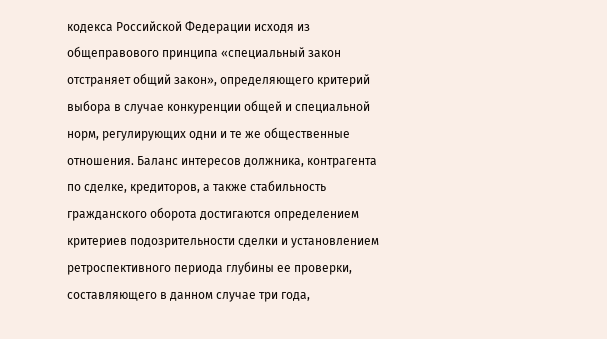кодекса Российской Федерации исходя из общеправового принципа «специальный закон отстраняет общий закон», определяющего критерий выбора в случае конкуренции общей и специальной норм, регулирующих одни и те же общественные отношения. Баланс интересов должника, контрагента по сделке, кредиторов, а также стабильность гражданского оборота достигаются определением критериев подозрительности сделки и установлением ретроспективного периода глубины ее проверки, составляющего в данном случае три года,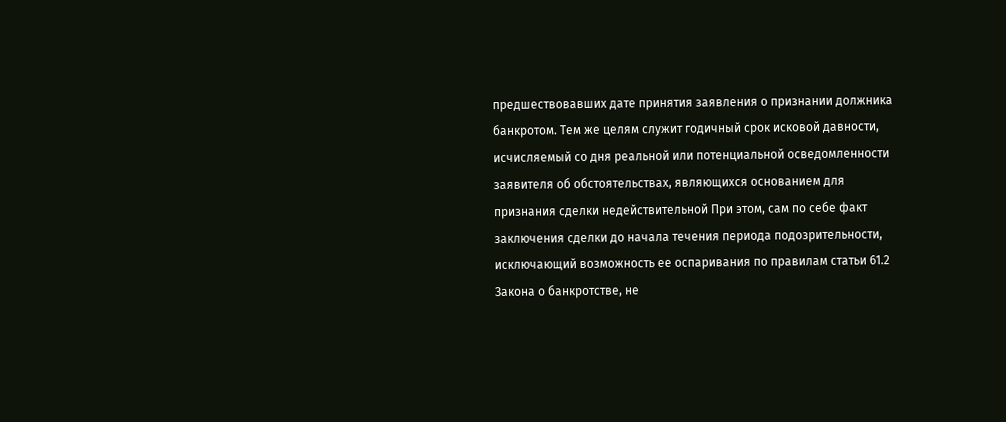предшествовавших дате принятия заявления о признании должника банкротом. Тем же целям служит годичный срок исковой давности, исчисляемый со дня реальной или потенциальной осведомленности заявителя об обстоятельствах, являющихся основанием для признания сделки недействительной При этом, сам по себе факт заключения сделки до начала течения периода подозрительности, исключающий возможность ее оспаривания по правилам статьи 61.2 Закона о банкротстве, не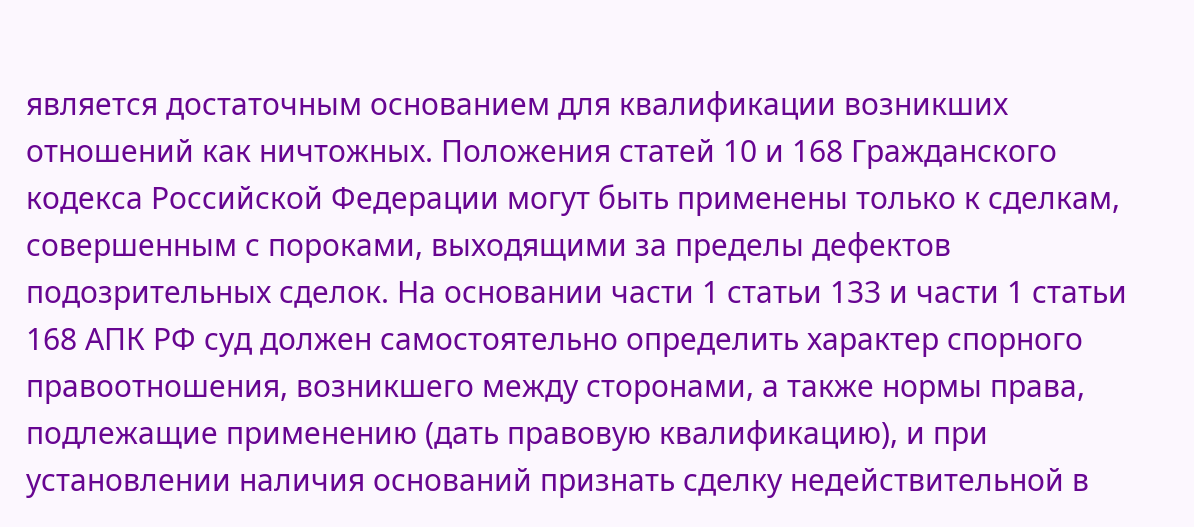является достаточным основанием для квалификации возникших отношений как ничтожных. Положения статей 10 и 168 Гражданского кодекса Российской Федерации могут быть применены только к сделкам, совершенным с пороками, выходящими за пределы дефектов подозрительных сделок. На основании части 1 статьи 133 и части 1 статьи 168 АПК РФ суд должен самостоятельно определить характер спорного правоотношения, возникшего между сторонами, а также нормы права, подлежащие применению (дать правовую квалификацию), и при установлении наличия оснований признать сделку недействительной в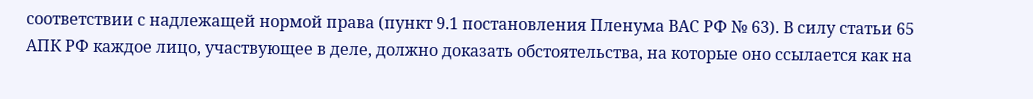соответствии с надлежащей нормой права (пункт 9.1 постановления Пленума ВАС РФ № 63). В силу статьи 65 АПК РФ каждое лицо, участвующее в деле, должно доказать обстоятельства, на которые оно ссылается как на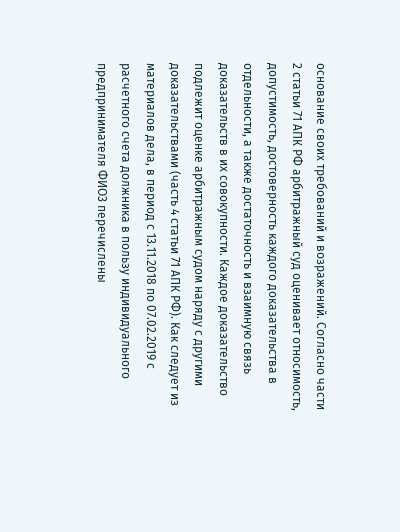основание своих требований и возражений. Согласно части 2 статьи 71 АПК РФ арбитражный суд оценивает относимость, допустимость, достоверность каждого доказательства в отдельности, а также достаточность и взаимную связь доказательств в их совокупности. Каждое доказательство подлежит оценке арбитражным судом наряду с другими доказательствами (часть 4 статьи 71 АПК РФ). Как следует из материалов дела, в период с 13.11.2018 по 07.02.2019 с расчетного счета должника в пользу индивидуального предпринимателя ФИО3 перечислены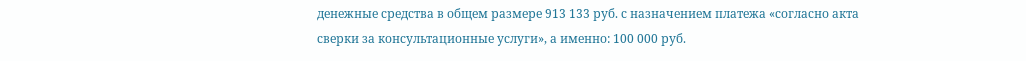денежные средства в общем размере 913 133 руб. с назначением платежа «согласно акта сверки за консультационные услуги», а именно: 100 000 руб.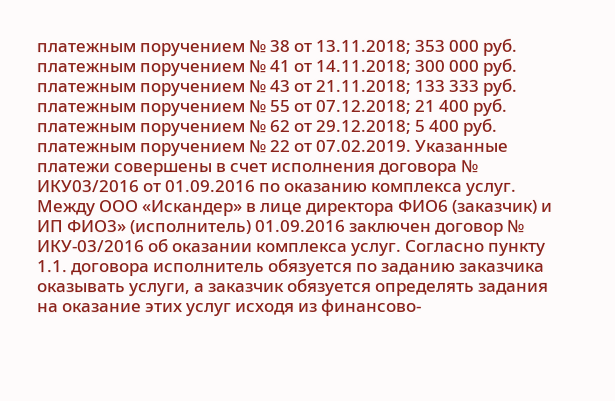платежным поручением № 38 от 13.11.2018; 353 000 руб. платежным поручением № 41 от 14.11.2018; 300 000 руб. платежным поручением № 43 от 21.11.2018; 133 333 руб. платежным поручением № 55 от 07.12.2018; 21 400 руб. платежным поручением № 62 от 29.12.2018; 5 400 руб. платежным поручением № 22 от 07.02.2019. Указанные платежи совершены в счет исполнения договора № ИКУ03/2016 от 01.09.2016 по оказанию комплекса услуг. Между ООО «Искандер» в лице директора ФИО6 (заказчик) и ИП ФИО3» (исполнитель) 01.09.2016 заключен договор № ИКУ-03/2016 об оказании комплекса услуг. Согласно пункту 1.1. договора исполнитель обязуется по заданию заказчика оказывать услуги, а заказчик обязуется определять задания на оказание этих услуг исходя из финансово-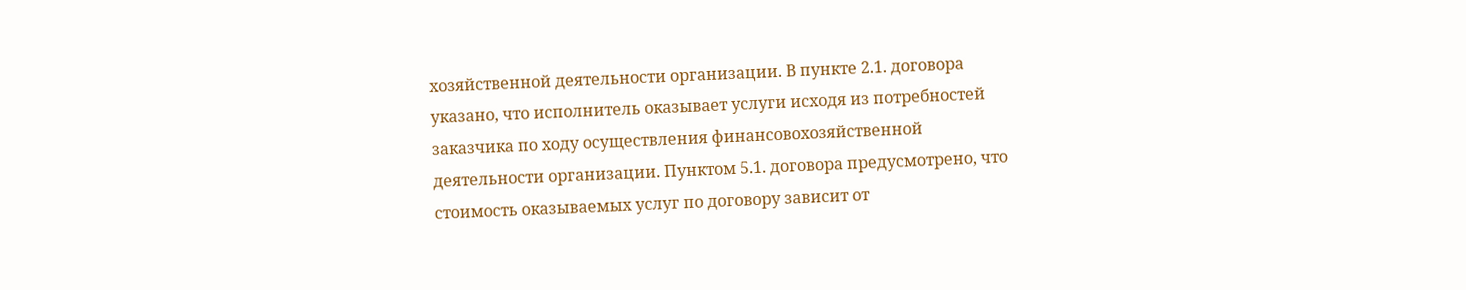хозяйственной деятельности организации. В пункте 2.1. договора указано, что исполнитель оказывает услуги исходя из потребностей заказчика по ходу осуществления финансовохозяйственной деятельности организации. Пунктом 5.1. договора предусмотрено, что стоимость оказываемых услуг по договору зависит от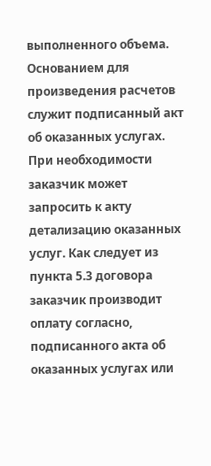выполненного объема. Основанием для произведения расчетов служит подписанный акт об оказанных услугах. При необходимости заказчик может запросить к акту детализацию оказанных услуг. Как следует из пункта 5.3 договора заказчик производит оплату согласно, подписанного акта об оказанных услугах или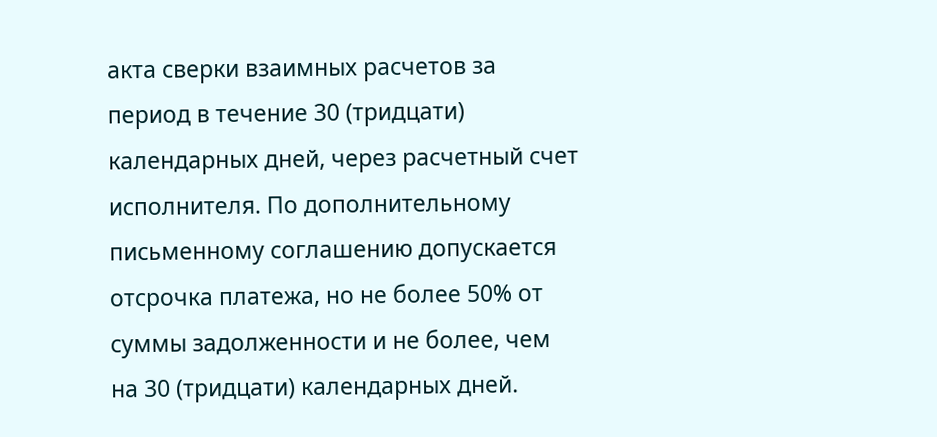акта сверки взаимных расчетов за период в течение 30 (тридцати) календарных дней, через расчетный счет исполнителя. По дополнительному письменному соглашению допускается отсрочка платежа, но не более 50% от суммы задолженности и не более, чем на 30 (тридцати) календарных дней.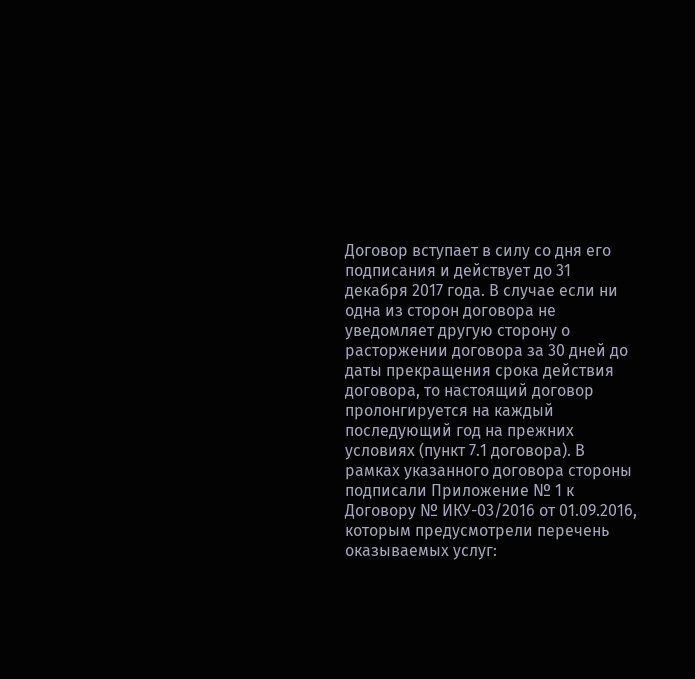Договор вступает в силу со дня его подписания и действует до 31 декабря 2017 года. В случае если ни одна из сторон договора не уведомляет другую сторону о расторжении договора за 30 дней до даты прекращения срока действия договора, то настоящий договор пролонгируется на каждый последующий год на прежних условиях (пункт 7.1 договора). В рамках указанного договора стороны подписали Приложение № 1 к Договору № ИКУ-03/2016 от 01.09.2016, которым предусмотрели перечень оказываемых услуг: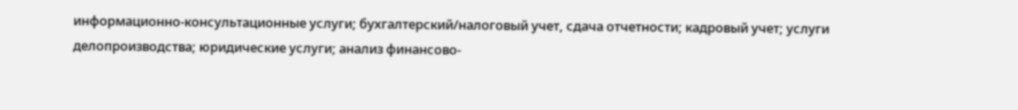информационно-консультационные услуги; бухгалтерский/налоговый учет, сдача отчетности; кадровый учет; услуги делопроизводства; юридические услуги; анализ финансово-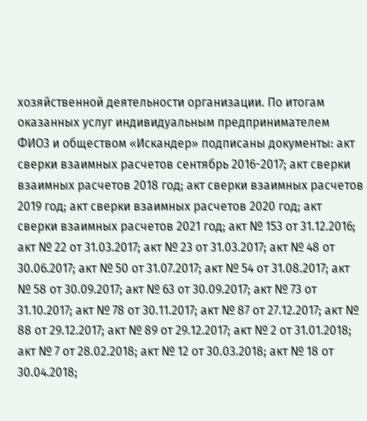хозяйственной деятельности организации. По итогам оказанных услуг индивидуальным предпринимателем ФИО3 и обществом «Искандер» подписаны документы: акт сверки взаимных расчетов сентябрь 2016-2017; акт сверки взаимных расчетов 2018 год; акт сверки взаимных расчетов 2019 год; акт сверки взаимных расчетов 2020 год; акт сверки взаимных расчетов 2021 год; акт № 153 от 31.12.2016; акт № 22 от 31.03.2017; акт № 23 от 31.03.2017; акт № 48 от 30.06.2017; акт № 50 от 31.07.2017; акт № 54 от 31.08.2017; акт № 58 от 30.09.2017; акт № 63 от 30.09.2017; акт № 73 от 31.10.2017; акт № 78 от 30.11.2017; акт № 87 от 27.12.2017; акт № 88 от 29.12.2017; акт № 89 от 29.12.2017; акт № 2 от 31.01.2018; акт № 7 от 28.02.2018; акт № 12 от 30.03.2018; акт № 18 от 30.04.2018;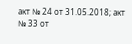акт № 24 от 31.05.2018; акт № 33 от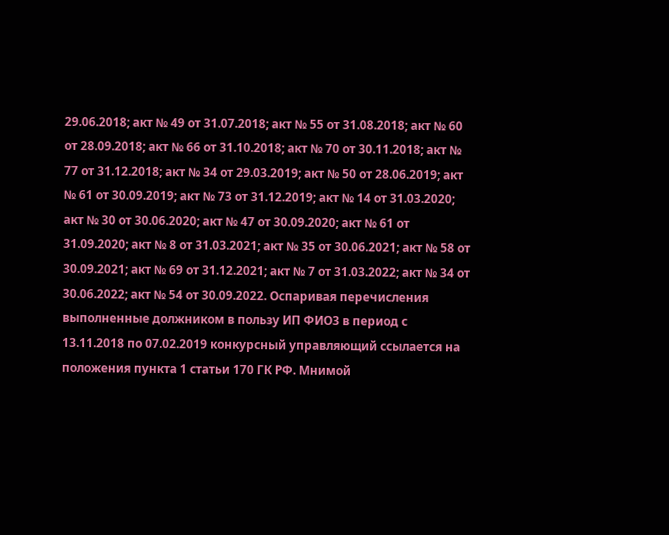29.06.2018; акт № 49 от 31.07.2018; акт № 55 от 31.08.2018; акт № 60 от 28.09.2018; акт № 66 от 31.10.2018; акт № 70 от 30.11.2018; акт № 77 от 31.12.2018; акт № 34 от 29.03.2019; акт № 50 от 28.06.2019; акт № 61 от 30.09.2019; акт № 73 от 31.12.2019; акт № 14 от 31.03.2020; акт № 30 от 30.06.2020; акт № 47 от 30.09.2020; акт № 61 от 31.09.2020; акт № 8 от 31.03.2021; акт № 35 от 30.06.2021; акт № 58 от 30.09.2021; акт № 69 от 31.12.2021; акт № 7 от 31.03.2022; акт № 34 от 30.06.2022; акт № 54 от 30.09.2022. Оспаривая перечисления выполненные должником в пользу ИП ФИО3 в период с 13.11.2018 по 07.02.2019 конкурсный управляющий ссылается на положения пункта 1 статьи 170 ГК РФ. Мнимой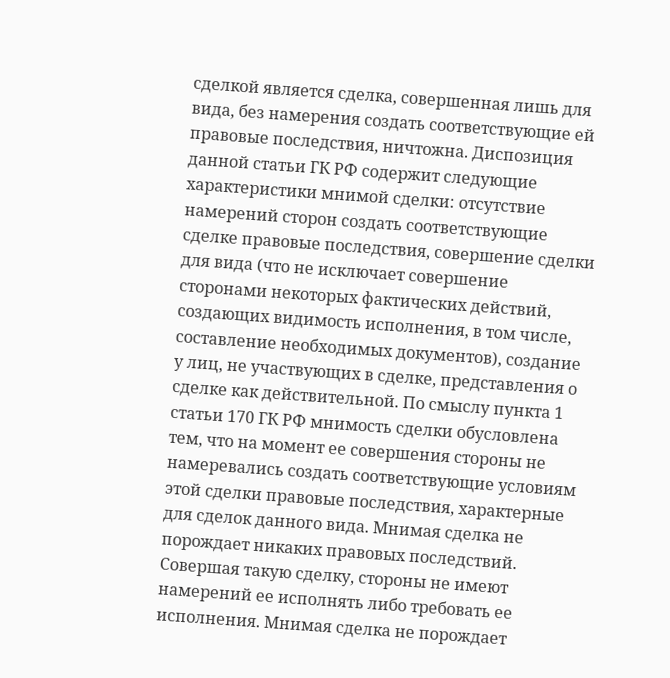сделкой является сделка, совершенная лишь для вида, без намерения создать соответствующие ей правовые последствия, ничтожна. Диспозиция данной статьи ГК РФ содержит следующие характеристики мнимой сделки: отсутствие намерений сторон создать соответствующие сделке правовые последствия, совершение сделки для вида (что не исключает совершение сторонами некоторых фактических действий, создающих видимость исполнения, в том числе, составление необходимых документов), создание у лиц, не участвующих в сделке, представления о сделке как действительной. По смыслу пункта 1 статьи 170 ГК РФ мнимость сделки обусловлена тем, что на момент ее совершения стороны не намеревались создать соответствующие условиям этой сделки правовые последствия, характерные для сделок данного вида. Мнимая сделка не порождает никаких правовых последствий. Совершая такую сделку, стороны не имеют намерений ее исполнять либо требовать ее исполнения. Мнимая сделка не порождает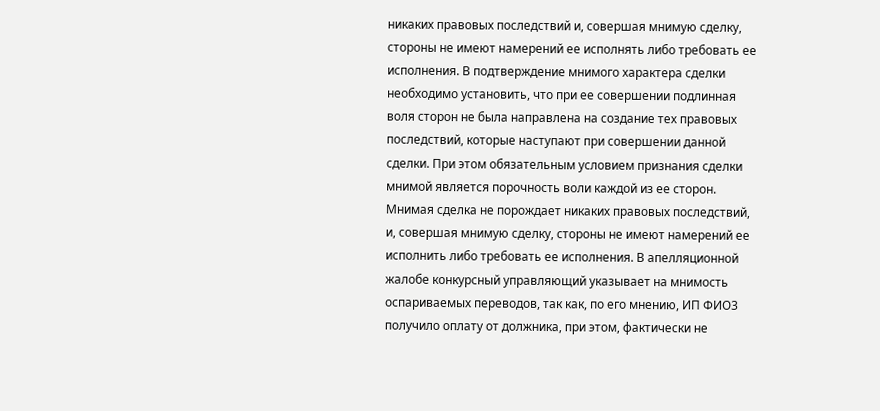никаких правовых последствий и, совершая мнимую сделку, стороны не имеют намерений ее исполнять либо требовать ее исполнения. В подтверждение мнимого характера сделки необходимо установить, что при ее совершении подлинная воля сторон не была направлена на создание тех правовых последствий, которые наступают при совершении данной сделки. При этом обязательным условием признания сделки мнимой является порочность воли каждой из ее сторон. Мнимая сделка не порождает никаких правовых последствий, и, совершая мнимую сделку, стороны не имеют намерений ее исполнить либо требовать ее исполнения. В апелляционной жалобе конкурсный управляющий указывает на мнимость оспариваемых переводов, так как, по его мнению, ИП ФИО3 получило оплату от должника, при этом, фактически не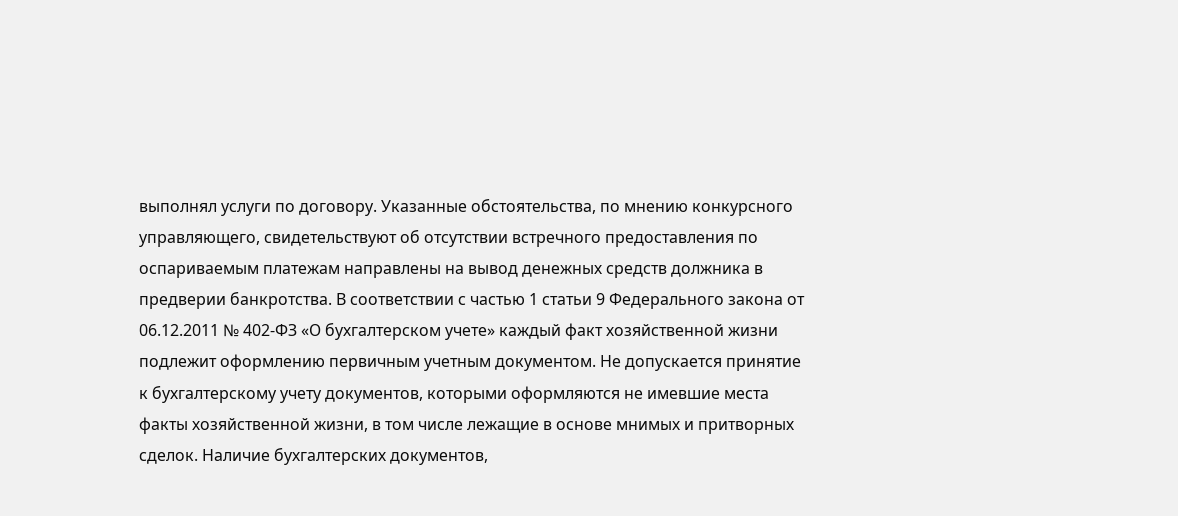выполнял услуги по договору. Указанные обстоятельства, по мнению конкурсного управляющего, свидетельствуют об отсутствии встречного предоставления по оспариваемым платежам направлены на вывод денежных средств должника в предверии банкротства. В соответствии с частью 1 статьи 9 Федерального закона от 06.12.2011 № 402-ФЗ «О бухгалтерском учете» каждый факт хозяйственной жизни подлежит оформлению первичным учетным документом. Не допускается принятие к бухгалтерскому учету документов, которыми оформляются не имевшие места факты хозяйственной жизни, в том числе лежащие в основе мнимых и притворных сделок. Наличие бухгалтерских документов,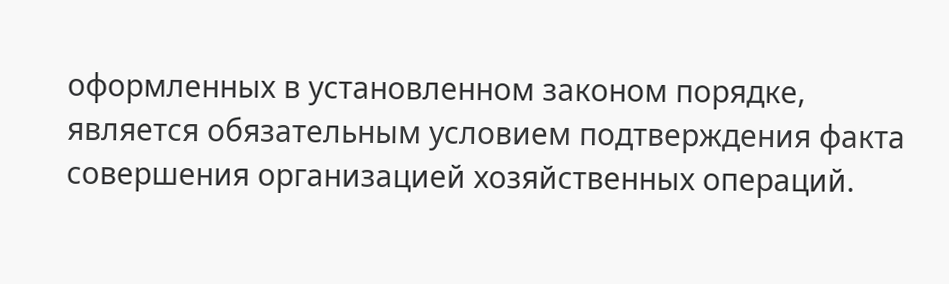оформленных в установленном законом порядке, является обязательным условием подтверждения факта совершения организацией хозяйственных операций.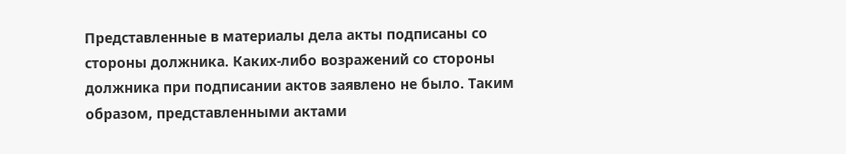Представленные в материалы дела акты подписаны со стороны должника. Каких-либо возражений со стороны должника при подписании актов заявлено не было. Таким образом, представленными актами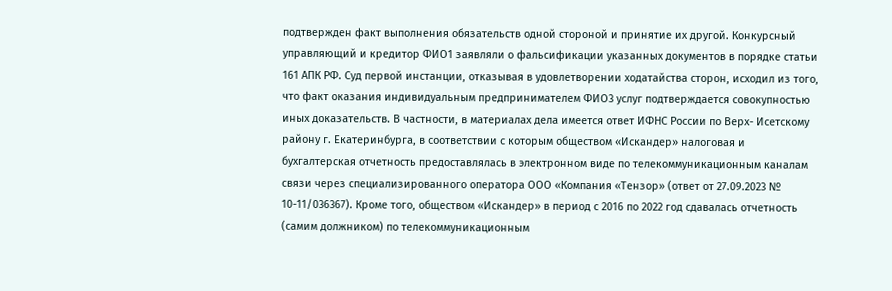подтвержден факт выполнения обязательств одной стороной и принятие их другой. Конкурсный управляющий и кредитор ФИО1 заявляли о фальсификации указанных документов в порядке статьи 161 АПК РФ. Суд первой инстанции, отказывая в удовлетворении ходатайства сторон, исходил из того, что факт оказания индивидуальным предпринимателем ФИО3 услуг подтверждается совокупностью иных доказательств. В частности, в материалах дела имеется ответ ИФНС России по Верх- Исетскому району г. Екатеринбурга, в соответствии с которым обществом «Искандер» налоговая и бухгалтерская отчетность предоставлялась в электронном виде по телекоммуникационным каналам связи через специализированного оператора ООО «Компания «Тензор» (ответ от 27.09.2023 № 10-11/036367). Кроме того, обществом «Искандер» в период с 2016 по 2022 год сдавалась отчетность (самим должником) по телекоммуникационным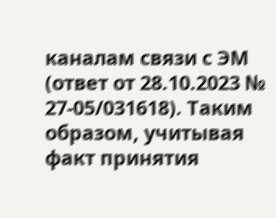каналам связи с ЭМ (ответ от 28.10.2023 № 27-05/031618). Таким образом, учитывая факт принятия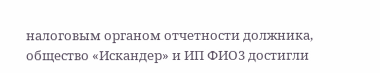налоговым органом отчетности должника, общество «Искандер» и ИП ФИО3 достигли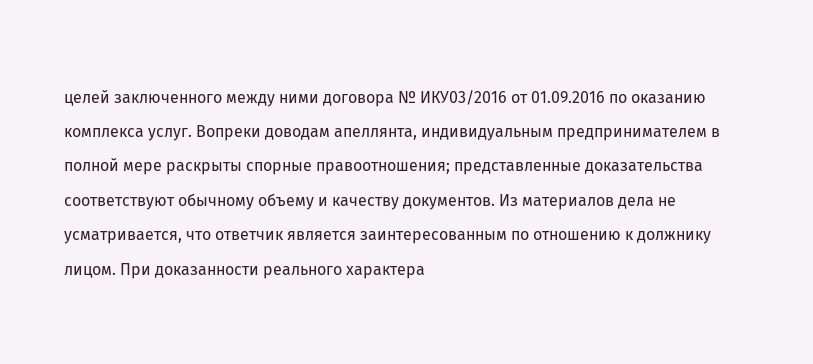целей заключенного между ними договора № ИКУ03/2016 от 01.09.2016 по оказанию комплекса услуг. Вопреки доводам апеллянта, индивидуальным предпринимателем в полной мере раскрыты спорные правоотношения; представленные доказательства соответствуют обычному объему и качеству документов. Из материалов дела не усматривается, что ответчик является заинтересованным по отношению к должнику лицом. При доказанности реального характера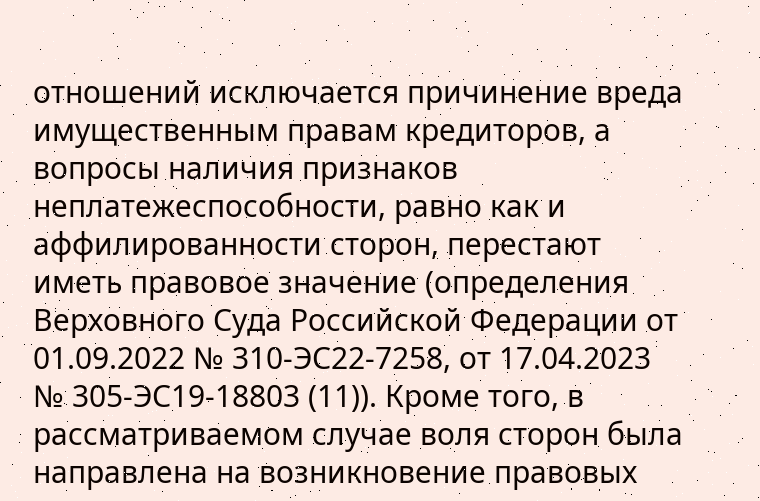отношений исключается причинение вреда имущественным правам кредиторов, а вопросы наличия признаков неплатежеспособности, равно как и аффилированности сторон, перестают иметь правовое значение (определения Верховного Суда Российской Федерации от 01.09.2022 № 310-ЭС22-7258, от 17.04.2023 № 305-ЭС19-18803 (11)). Кроме того, в рассматриваемом случае воля сторон была направлена на возникновение правовых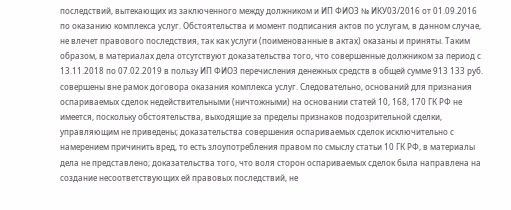последствий, вытекающих из заключенного между должником и ИП ФИО3 № ИКУ03/2016 от 01.09.2016 по оказанию комплекса услуг. Обстоятельства и момент подписания актов по услугам, в данном случае, не влечет правового последствия, так как услуги (поименованные в актах) оказаны и приняты. Таким образом, в материалах дела отсутствуют доказательства того, что совершенные должником за период с 13.11.2018 по 07.02.2019 в пользу ИП ФИО3 перечисления денежных средств в общей сумме 913 133 руб. совершены вне рамок договора оказания комплекса услуг. Следовательно, оснований для признания оспариваемых сделок недействительными (ничтожными) на основании статей 10, 168, 170 ГК РФ не имеется, поскольку обстоятельства, выходящие за пределы признаков подозрительной сделки, управляющим не приведены; доказательства совершения оспариваемых сделок исключительно с намерением причинить вред, то есть злоупотребления правом по смыслу статьи 10 ГК РФ, в материалы дела не представлено; доказательства того, что воля сторон оспариваемых сделок была направлена на создание несоответствующих ей правовых последствий, не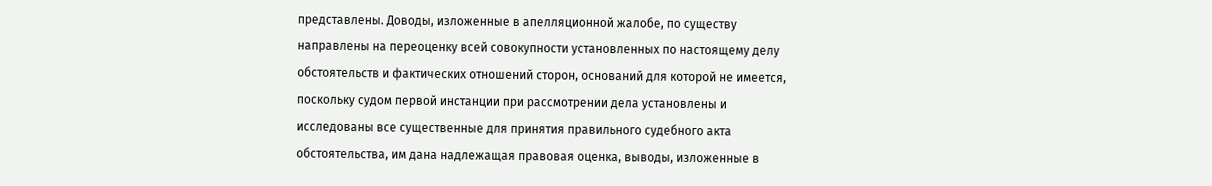представлены. Доводы, изложенные в апелляционной жалобе, по существу направлены на переоценку всей совокупности установленных по настоящему делу обстоятельств и фактических отношений сторон, оснований для которой не имеется, поскольку судом первой инстанции при рассмотрении дела установлены и исследованы все существенные для принятия правильного судебного акта обстоятельства, им дана надлежащая правовая оценка, выводы, изложенные в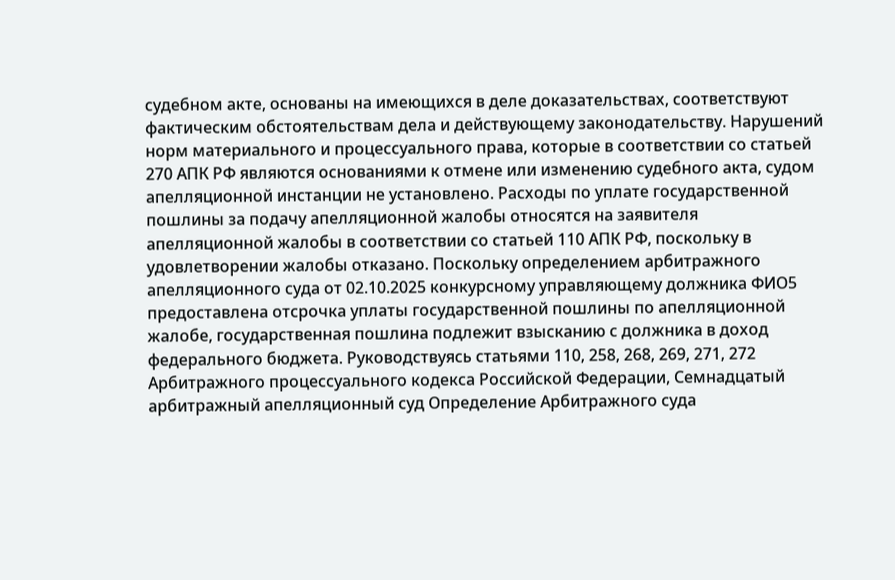судебном акте, основаны на имеющихся в деле доказательствах, соответствуют фактическим обстоятельствам дела и действующему законодательству. Нарушений норм материального и процессуального права, которые в соответствии со статьей 270 АПК РФ являются основаниями к отмене или изменению судебного акта, судом апелляционной инстанции не установлено. Расходы по уплате государственной пошлины за подачу апелляционной жалобы относятся на заявителя апелляционной жалобы в соответствии со статьей 110 АПК РФ, поскольку в удовлетворении жалобы отказано. Поскольку определением арбитражного апелляционного суда от 02.10.2025 конкурсному управляющему должника ФИО5 предоставлена отсрочка уплаты государственной пошлины по апелляционной жалобе, государственная пошлина подлежит взысканию с должника в доход федерального бюджета. Руководствуясь статьями 110, 258, 268, 269, 271, 272 Арбитражного процессуального кодекса Российской Федерации, Семнадцатый арбитражный апелляционный суд Определение Арбитражного суда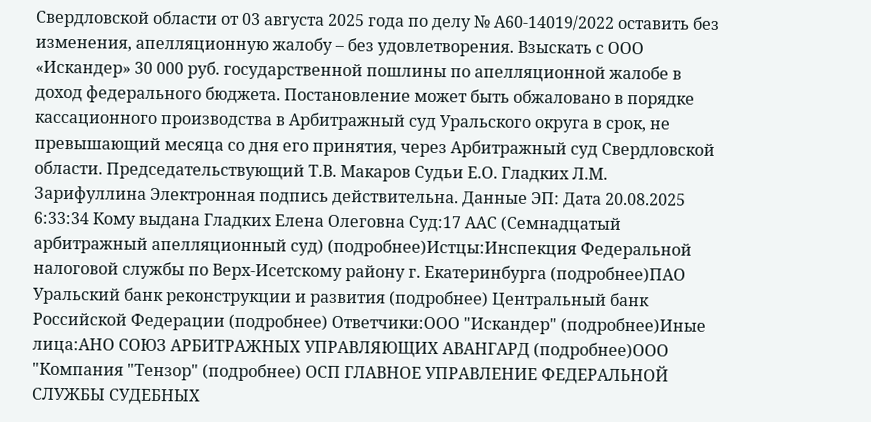Свердловской области от 03 августа 2025 года по делу № А60-14019/2022 оставить без изменения, апелляционную жалобу – без удовлетворения. Взыскать с ООО «Искандер» 30 000 руб. государственной пошлины по апелляционной жалобе в доход федерального бюджета. Постановление может быть обжаловано в порядке кассационного производства в Арбитражный суд Уральского округа в срок, не превышающий месяца со дня его принятия, через Арбитражный суд Свердловской области. Председательствующий Т.В. Макаров Судьи Е.О. Гладких Л.М. Зарифуллина Электронная подпись действительна. Данные ЭП: Дата 20.08.2025 6:33:34 Кому выдана Гладких Елена Олеговна Суд:17 ААС (Семнадцатый арбитражный апелляционный суд) (подробнее)Истцы:Инспекция Федеральной налоговой службы по Верх-Исетскому району г. Екатеринбурга (подробнее)ПАО Уральский банк реконструкции и развития (подробнее) Центральный банк Российской Федерации (подробнее) Ответчики:ООО "Искандер" (подробнее)Иные лица:АНО СОЮЗ АРБИТРАЖНЫХ УПРАВЛЯЮЩИХ АВАНГАРД (подробнее)ООО "Компания "Тензор" (подробнее) ОСП ГЛАВНОЕ УПРАВЛЕНИЕ ФЕДЕРАЛЬНОЙ СЛУЖБЫ СУДЕБНЫХ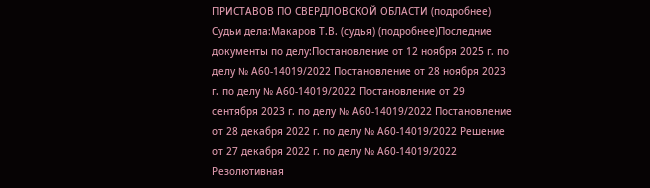ПРИСТАВОВ ПО СВЕРДЛОВСКОЙ ОБЛАСТИ (подробнее) Судьи дела:Макаров Т.В. (судья) (подробнее)Последние документы по делу:Постановление от 12 ноября 2025 г. по делу № А60-14019/2022 Постановление от 28 ноября 2023 г. по делу № А60-14019/2022 Постановление от 29 сентября 2023 г. по делу № А60-14019/2022 Постановление от 28 декабря 2022 г. по делу № А60-14019/2022 Решение от 27 декабря 2022 г. по делу № А60-14019/2022 Резолютивная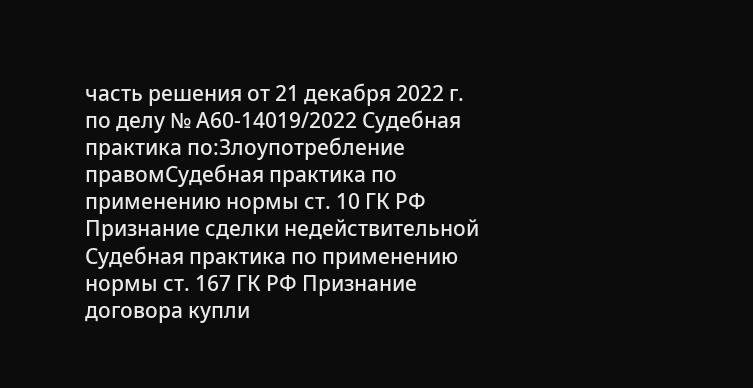часть решения от 21 декабря 2022 г. по делу № А60-14019/2022 Судебная практика по:Злоупотребление правомСудебная практика по применению нормы ст. 10 ГК РФ Признание сделки недействительной Судебная практика по применению нормы ст. 167 ГК РФ Признание договора купли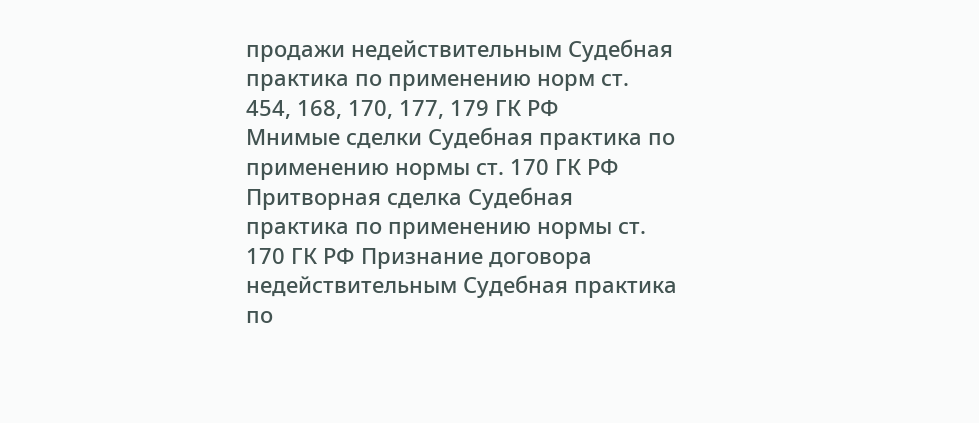продажи недействительным Судебная практика по применению норм ст. 454, 168, 170, 177, 179 ГК РФ
Мнимые сделки Судебная практика по применению нормы ст. 170 ГК РФ Притворная сделка Судебная практика по применению нормы ст. 170 ГК РФ Признание договора недействительным Судебная практика по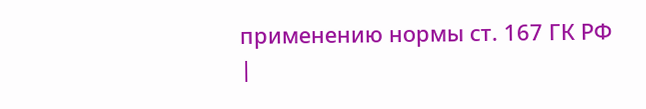применению нормы ст. 167 ГК РФ |